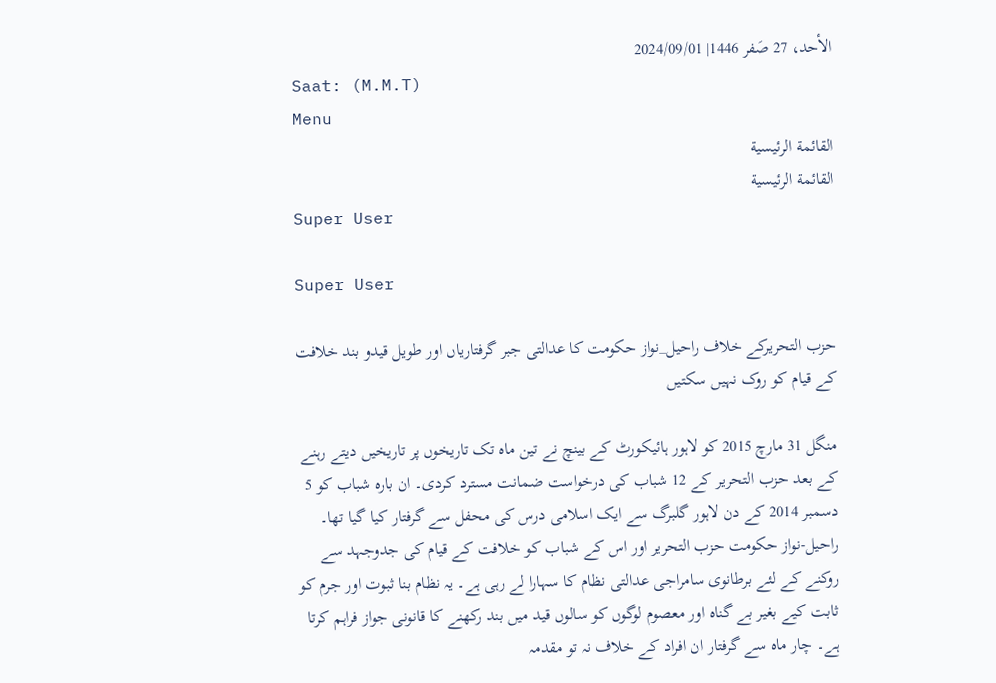الأحد، 27 صَفر 1446| 2024/09/01
Saat: (M.M.T)
Menu
القائمة الرئيسية
القائمة الرئيسية
Super User

Super User

حزب التحریرکے خلاف راحیل_نواز حکومت کا عدالتی جبر گرفتاریاں اور طویل قیدو بند خلافت کے قیام کو روک نہیں سکتیں

منگل 31 مارچ 2015 کو لاہور ہائیکورٹ کے بینچ نے تین ماہ تک تاریخوں پر تاریخیں دیتے رہنے کے بعد حزب التحریر کے 12 شباب کی درخواست ضمانت مسترد کردی۔ ان بارہ شباب کو 5 دسمبر 2014 کے دن لاہور گلبرگ سے ایک اسلامی درس کی محفل سے گرفتار کیا گیا تھا۔
راحیل-نواز حکومت حزب التحریر اور اس کے شباب کو خلافت کے قیام کی جدوجہد سے روکنے کے لئے برطانوی سامراجی عدالتی نظام کا سہارا لے رہی ہے۔ یہ نظام بنا ثبوت اور جرم کو ثابت کیے بغیر بے گناہ اور معصوم لوگوں کو سالوں قید میں بند رکھنے کا قانونی جواز فراہم کرتا ہے۔ چار ماہ سے گرفتار ان افراد کے خلاف نہ تو مقدمہ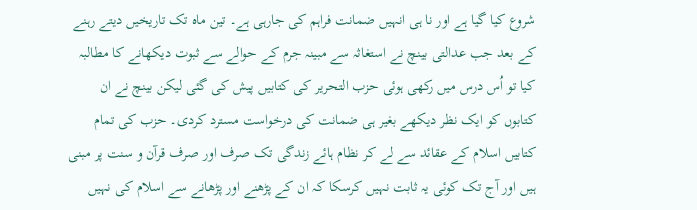شروع کیا گیا ہے اور نا ہی انہیں ضمانت فراہم کی جارہی ہے۔ تین ماہ تک تاریخیں دیتے رہنے کے بعد جب عدالتی بینچ نے استغاثہ سے مبینہ جرم کے حوالے سے ثبوت دیکھانے کا مطالبہ کیا تو اُس درس میں رکھی ہوئی حزب التحریر کی کتابیں پیش کی گئی لیکن بینچ نے ان کتابوں کو ایک نظر دیکھے بغیر ہی ضمانت کی درخواست مسترد کردی۔ حزب کی تمام کتابیں اسلام کے عقائد سے لے کر نظام ہائے زندگی تک صرف اور صرف قرآن و سنت پر مبنی ہیں اور آج تک کوئی یہ ثابت نہیں کرسکا کہ ان کے پڑھنے اور پڑھانے سے اسلام کی نہیں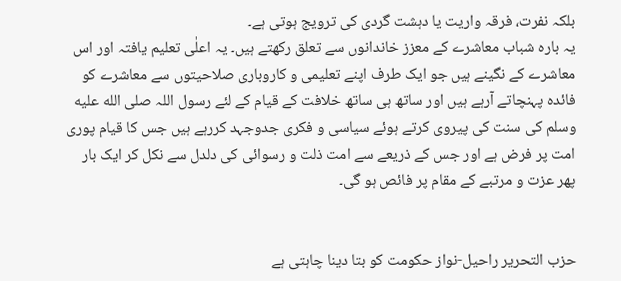بلکہ نفرت، فرقہ واریت یا دہشت گردی کی ترویج ہوتی ہے۔
یہ بارہ شباب معاشرے کے معزز خاندانوں سے تعلق رکھتے ہیں۔ یہ اعلٰی تعلیم یافتہ اور اس معاشرے کے نگینے ہیں جو ایک طرف اپنے تعلیمی و کاروباری صلاحیتوں سے معاشرے کو فائدہ پہنچاتے آرہے ہیں اور ساتھ ہی ساتھ خلافت کے قیام کے لئے رسول اللہ صلى الله عليه وسلم کی سنت کی پیروی کرتے ہوئے سیاسی و فکری جدوجہد کررہے ہیں جس کا قیام پوری امت پر فرض ہے اور جس کے ذریعے سے امت ذلت و رسوائی کی دلدل سے نکل کر ایک بار پھر عزت و مرتبے کے مقام پر فائص ہو گی۔


حزب التحریر راحیل-نواز حکومت کو بتا دینا چاہتی ہے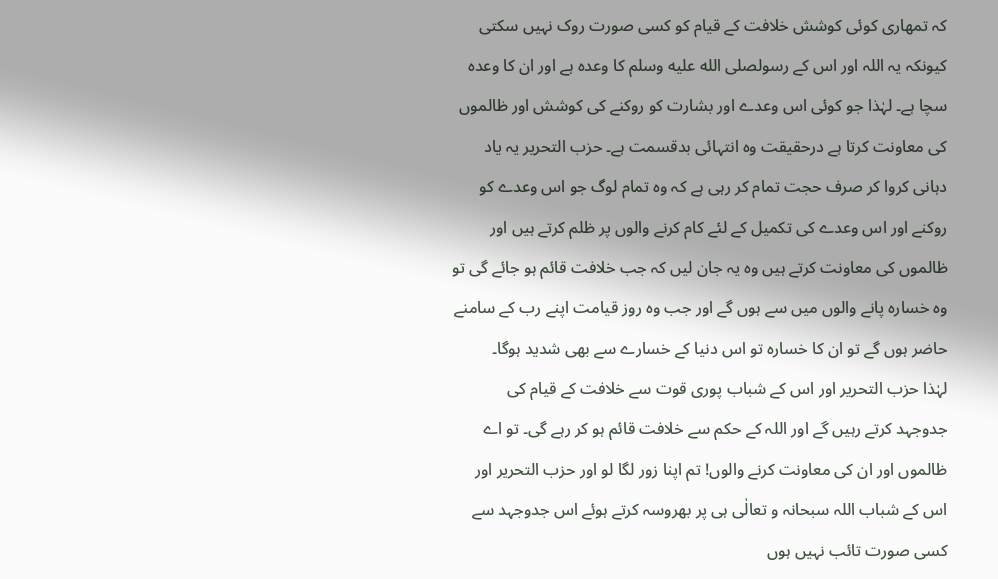کہ تمھاری کوئی کوشش خلافت کے قیام کو کسی صورت روک نہیں سکتی کیونکہ یہ اللہ اور اس کے رسولصلى الله عليه وسلم کا وعدہ ہے اور ان کا وعدہ سچا ہے۔ لہٰذا جو کوئی اس وعدے اور بشارت کو روکنے کی کوشش اور ظالموں کی معاونت کرتا ہے درحقیقت وہ انتہائی بدقسمت ہے۔ حزب التحریر یہ یاد دہانی کروا کر صرف حجت تمام کر رہی ہے کہ وہ تمام لوگ جو اس وعدے کو روکنے اور اس وعدے کی تکمیل کے لئے کام کرنے والوں پر ظلم کرتے ہیں اور ظالموں کی معاونت کرتے ہیں وہ یہ جان لیں کہ جب خلافت قائم ہو جائے گی تو وہ خسارہ پانے والوں میں سے ہوں گے اور جب وہ روز قیامت اپنے رب کے سامنے حاضر ہوں گے تو ان کا خسارہ تو اس دنیا کے خسارے سے بھی شدید ہوگا۔
لہٰذا حزب التحریر اور اس کے شباب پوری قوت سے خلافت کے قیام کی جدوجہد کرتے رہیں گے اور اللہ کے حکم سے خلافت قائم ہو کر رہے گی۔ تو اے ظالموں اور ان کی معاونت کرنے والوں! تم اپنا زور لگا لو اور حزب التحریر اور اس کے شباب اللہ سبحانہ و تعالٰی ہی پر بھروسہ کرتے ہوئے اس جدوجہد سے کسی صورت تائب نہیں ہوں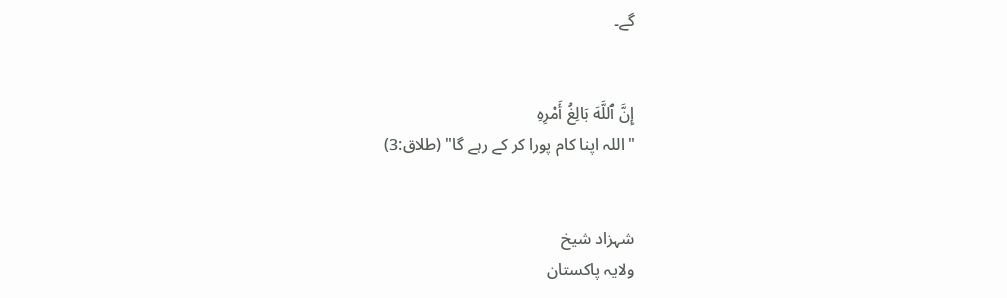گے۔


إِنَّ ٱللَّهَ بَالِغُ أَمْرِهِ
"اللہ اپنا کام پورا کر کے رہے گا" (طلاق:3)


شہزاد شیخ
ولایہ پاکستان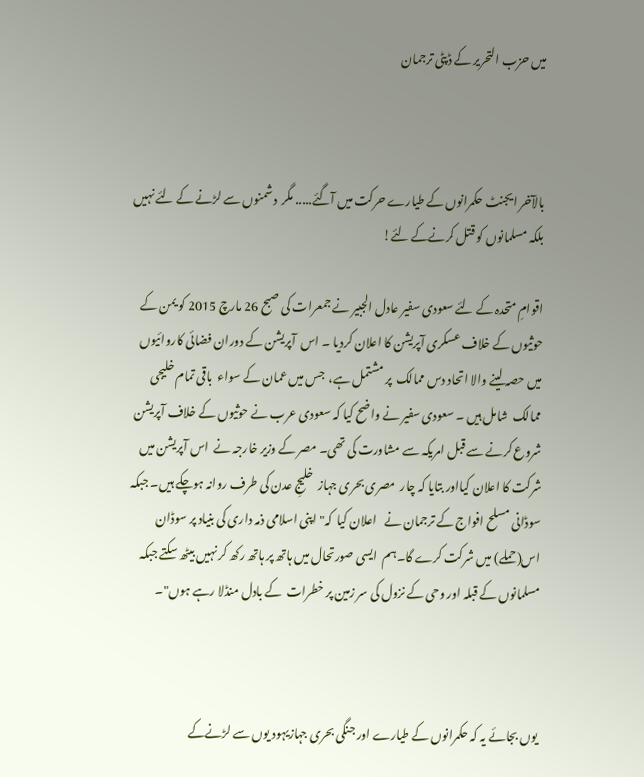میں حزب التحریر کے ڈپٹی ترجمان



بالآخر ایجنٹ حکمرانوں کے طیارے حرکت میں آگئے..... مگر  دشمنوں سے لڑنے کے لئے نہیں بلکہ مسلمانوں کو قتل کرنےکے لئے!

اقوامِ متحدہ کے لئے سعودی سفیر عادل الجبیر نے جمعرات کی صبح 26 مارچ 2015 کو یمن کے حوثیوں کے خلاف عسکری آپریشن کا اعلان کردیا ۔ اس  آپریشن کے دوران فضائی کاروائیوں میں حصہ لینے والا اتحاد دس ممالک  پر مشتمل ہے،  جس میں عمان کے سواء  باقی تمام خلیجی ممالک  شامل ہیں ۔ سعودی سفیر نے واضح کیا کہ سعودی عرب نے حوثیوں کے خلاف آپریشن شروع کرنے سے قبل امریکہ سے مشاورت کی تھی۔ مصر کے وزیر خارجہ نے  اس آپریشن میں شرکت کا اعلان کیااور بتایا کہ چار  مصری بحری جہاز  خلیجِ عدن کی طرف روانہ ہوچکے ہیں۔ جبکہ سوڈانی مسلح افواج کے ترجمان نے   اعلان کیا  کہ"اپنی اسلامی ذمہ داری کی بنیاد پر سوڈان اس(حملے) میں شرکت کرے گا۔ہم  ایسی صورتحال میں ہاتھ پر ہاتھ رکھ کر نہیں بیٹھ سکتے جبکہ مسلمانوں کے قبلہ اور وحی کے نزول کی سر زمین پر خطرات  کے بادل منڈلا رہے ہوں"۔



یوں بجائے یہ کہ حکمرانوں کے طیارے اور جنگی بحری جہازیہود یوں سے لڑنےکے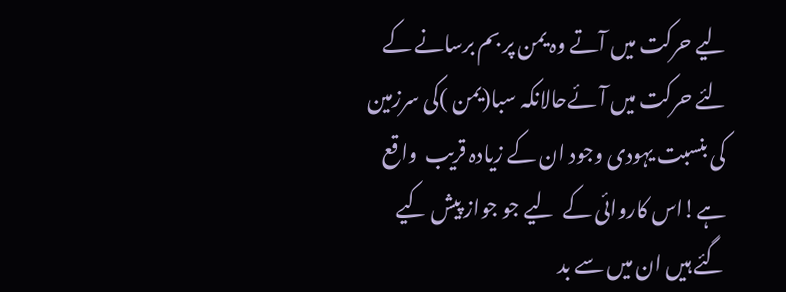لیے حرکت میں آتے وہ یمن پر بم برسانے کے لئے حرکت میں آئےحالانکہ سبا(یمن )کی سرزمین کی بنسبت یہودی وجود ان کے زیادہ قریب  واقع ہے!اس کاروائی کے  لیے جو جواز پیش کیے گئے ہیں ان میں سے بد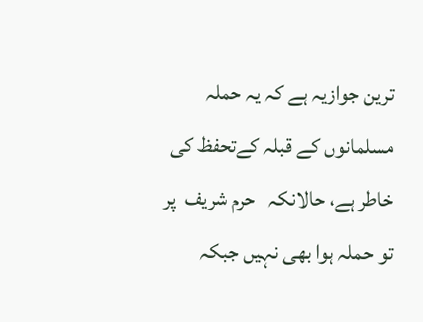ترین جوازیہ ہے کہ یہ حملہ مسلمانوں کے قبلہ کےتحفظ کی خاطر ہے، حالانکہ   حرم شریف  پر تو حملہ ہوا بھی نہیں جبکہ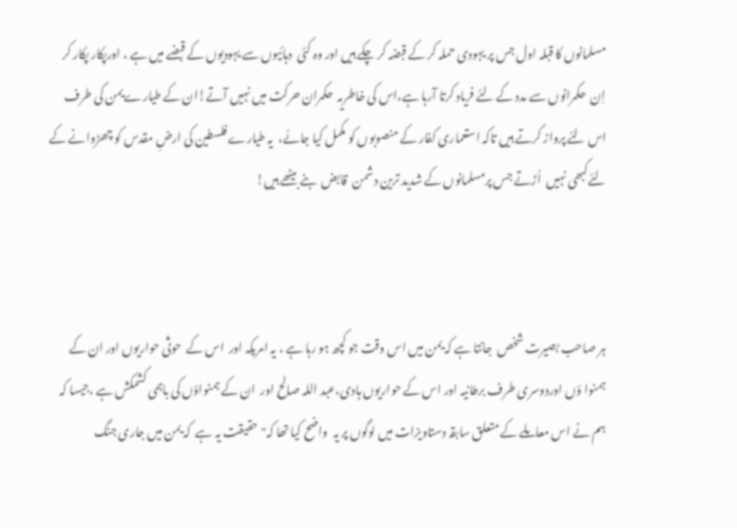مسلمانوں کا قبلہ اول جس پر یہودی حملہ کر کے قبضہ کر چکے ہیں اور وہ کئی  دہائیوں سے یہودیوں کے قبضے میں ہے ، اورپکار پکار کر اِن  حکمرانوں سے مدد کے لئے فریاد کرتا آرہا ہے،اس کی خاطریہ  حکمران حرکت میں نہیں آتے!ان کے طیارے یمن کی طرف اس لئے پرواز کرتے ہیں تاکہ استعماری کفار کے منصوبوں کو مکمل کیا جائے،  یہ طیارے فلسطین کی ارضِ مقدس کو چھڑوانے کے لئےکبھی نہیں  اُڑتے جس پرمسلمانوں کے شدید ترین دشمن  قابض  بنے بیٹھے ہیں!



ہر صاحب بصیرت شخص  جانتا ہے کہ یمن میں اس وقت جو کچھ ہو رہا ہے ، یہ امریکہ اور  اس کے  حوثی حواریوں اور ان کے ہمنوا ؤں اوردوسری طرف برطانیہ اور اس کے حواریوں ہادی،عبد اللہ صالح اور  ان کے ہمنواؤں کی باہمی کشمکش ہے ،جیسا کہ ہم نے اس معاملے کے متعلق سابقہ دستاویزات میں لوگوں پر یہ  واضح کیا تھا کہ"حقیقت یہ ہے  کہ یمن میں جاری جنگ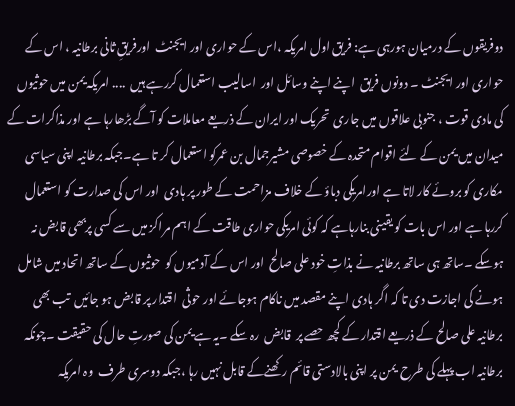دوفریقوں کے درمیان ہورہی ہے: فریق اول امریکہ ،اس کے حواری اور ایجنٹ  اورفریقِ ثانی برطانیہ ، اس کے حواری اور ایجنٹ ۔ دونوں فریق  اپنے اپنے وسائل اور  اسالیب استعمال کررہے ہیں  .... امریکہ یمن میں حوثیوں  کی مادی قوت ، جنوبی علاقوں میں جاری  تحریک اور ایران کے ذریعے معاملات کو آگے بڑھارہا ہے اور مذاکرات کے میدان میں یمن کے لئے اقوام متحدہ کے خصوصی مشیرجمال بن عمرکو استعمال کر تا ہے۔جبکہ برطانیہ اپنی سیاسی مکاری کو بروئے کار لاتا ہے اورامریکی دباؤ کے خلاف مزاحمت کے طور پر ہادی  اور اس کی صدارت کو استعمال کررہا ہے اور اس بات کو یقینی بنارہاہے کہ کوئی امریکی حواری طاقت کے اہم مراکز میں سے کسی پربھی قابض نہ ہوسکے ۔ساتھ ہی ساتھ برطانیہ نے بذاتِ خود علی صالح  اور اس کے آدمیوں کو  حوثیوں کے ساتھ اتحاد میں شامل ہونے کی اجازت دی تا کہ اگر ہادی اپنے مقصد میں ناکام ہوجائے اور حوثی  اقتدار پر قابض ہو جائیں  تب بھی برطانیہ علی صالح کے ذریعے اقتدار کے کچھ حصے پر  قابض  رہ سکے ۔یہ ہے یمن کی صورتِ حال کی حقیقت ۔چونکہ برطانیہ اب پہلے کی طرح  یمن پر اپنی بالادستی قائم رکھنےکے قابل نہیں رہا ،جبکہ دوسری طرف  وہ امریکہ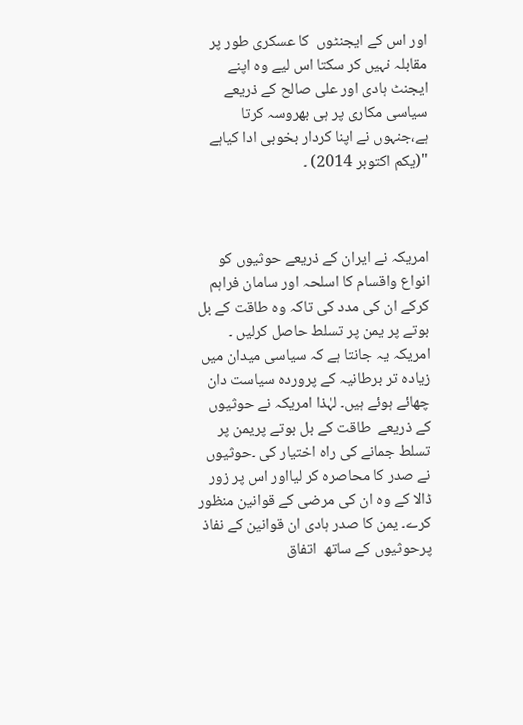اور اس کے ایجنٹوں  کا عسکری طور پر مقابلہ نہیں کر سکتا اس لیے وہ اپنے ایجنٹ ہادی اور علی صالح کے ذریعے  سیاسی مکاری پر ہی بھروسہ کرتا ہے،جنہوں نے اپنا کردار بخوبی ادا کیاہے "(یکم اکتوبر 2014) ۔



امریکہ نے ایران کے ذریعے حوثیوں کو انواع واقسام کا اسلحہ اور سامان فراہم کرکے ان کی مدد کی تاکہ وہ طاقت کے بل بوتے پر یمن پر تسلط حاصل کرلیں ۔ امریکہ یہ جانتا ہے کہ سیاسی میدان میں زیادہ تر برطانیہ کے پروردہ سیاست دان چھائے ہوئے ہیں۔ لہٰذا امریکہ نے حوثیوں کے ذریعے  طاقت کے بل بوتے پریمن پر تسلط جمانے کی راہ اختیار کی ۔حوثیوں نے صدر کا محاصرہ کر لیااور اس پر زور ڈالا کے وہ ان کی مرضی کے قوانین منظور کرے۔ یمن کا صدر ہادی ان قوانین کے نفاذ پرحوثیوں کے ساتھ  اتفاق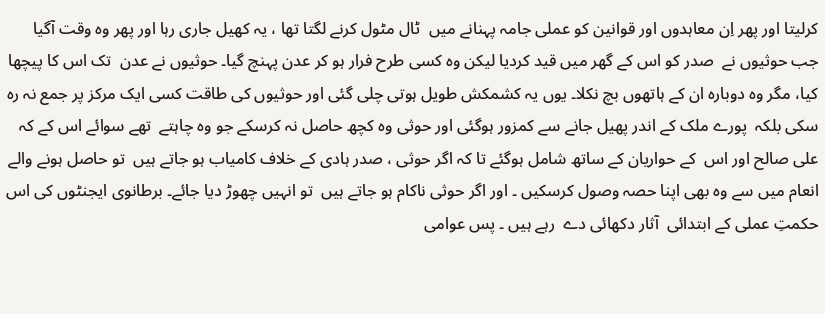کرلیتا اور پھر اِن معاہدوں اور قوانین کو عملی جامہ پہنانے میں  ٹال مٹول کرنے لگتا تھا ، یہ کھیل جاری رہا اور پھر وہ وقت آگیا جب حوثیوں نے  صدر کو اس کے گھر میں قید کردیا لیکن وہ کسی طرح فرار ہو کر عدن پہنچ گیا۔ حوثیوں نے عدن  تک اس کا پیچھا کیا، مگر وہ دوبارہ ان کے ہاتھوں بچ نکلا۔ یوں یہ کشمکش طویل ہوتی چلی گئی اور حوثیوں کی طاقت کسی ایک مرکز پر جمع نہ رہ سکی بلکہ  پورے ملک کے اندر پھیل جانے سے کمزور ہوگئی اور حوثی وہ کچھ حاصل نہ کرسکے جو وہ چاہتے  تھے سوائے اس کے کہ  علی صالح اور اس  کے حواریان کے ساتھ شامل ہوگئے تا کہ اگر حوثی ، صدر ہادی کے خلاف کامیاب ہو جاتے ہیں  تو حاصل ہونے والے انعام میں سے وہ بھی اپنا حصہ وصول کرسکیں ۔ اور اگر حوثی ناکام ہو جاتے ہیں  تو انہیں چھوڑ دیا جائے۔ برطانوی ایجنٹوں کی اس حکمتِ عملی کے ابتدائی  آثار دکھائی دے  رہے ہیں ۔ پس عوامی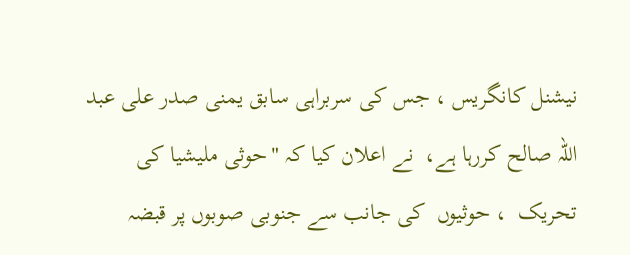نیشنل کانگریس ، جس کی سربراہی سابق یمنی صدر علی عبد اللہ صالح کررہا ہے،  نے اعلان کیا کہ "حوثی ملیشیا کی تحریک  ، حوثیوں  کی جانب سے جنوبی صوبوں پر قبضہ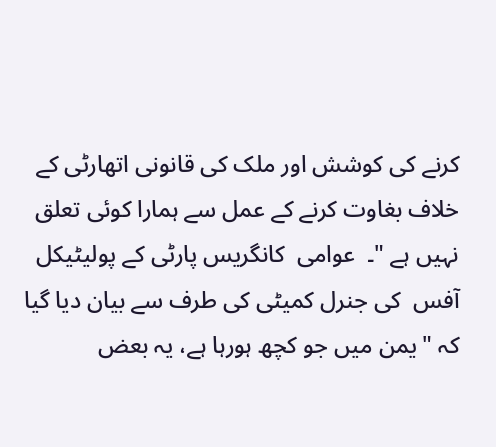کرنے کی کوشش اور ملک کی قانونی اتھارٹی کے خلاف بغاوت کرنے کے عمل سے ہمارا کوئی تعلق نہیں ہے "۔  عوامی  کانگریس پارٹی کے پولیٹیکل آفس  کی جنرل کمیٹی کی طرف سے بیان دیا گیا کہ "یمن میں جو کچھ ہورہا ہے، یہ بعض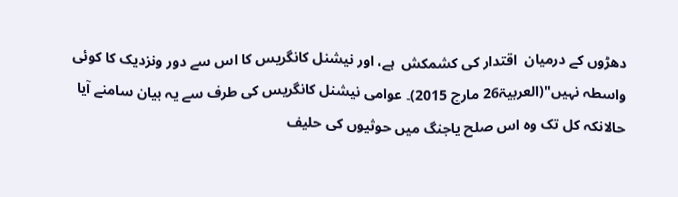دھڑوں کے درمیان  اقتدار کی کشمکش  ہے، اور نیشنل کانگریس کا اس سے دور ونزدیک کا کوئی واسطہ نہیں"(العربیۃ26 مارچ 2015)۔ عوامی نیشنل کانگریس کی طرف سے یہ بیان سامنے آیا حالانکہ کل تک وہ اس صلح یاجنگ میں حوثیوں کی حلیف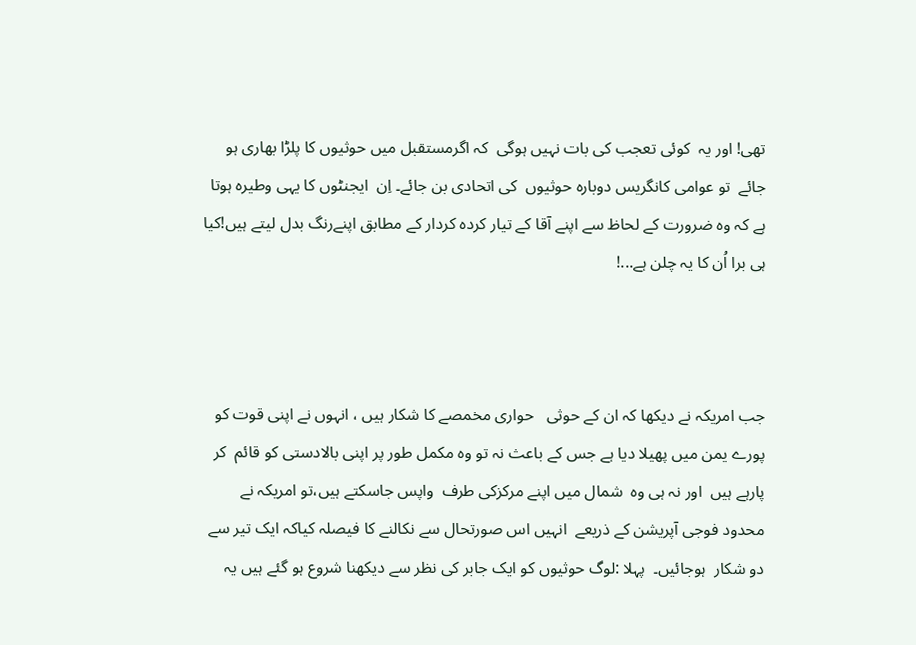تھی! اور یہ  کوئی تعجب کی بات نہیں ہوگی  کہ اگرمستقبل میں حوثیوں کا پلڑا بھاری ہو جائے  تو عوامی کانگریس دوبارہ حوثیوں  کی اتحادی بن جائے۔ اِن  ایجنٹوں کا یہی وطیرہ ہوتا ہے کہ وہ ضرورت کے لحاظ سے اپنے آقا کے تیار کردہ کردار کے مطابق اپنےرنگ بدل لیتے ہیں!کیا ہی برا اُن کا یہ چلن ہے...!



جب امریکہ نے دیکھا کہ ان کے حوثی   حواری مخمصے کا شکار ہیں ، انہوں نے اپنی قوت کو پورے یمن میں پھیلا دیا ہے جس کے باعث نہ تو وہ مکمل طور پر اپنی بالادستی کو قائم  کر پارہے ہیں  اور نہ ہی وہ  شمال میں اپنے مرکزکی طرف  واپس جاسکتے ہیں،تو امریکہ نے محدود فوجی آپریشن کے ذریعے  انہیں اس صورتحال سے نکالنے کا فیصلہ کیاکہ ایک تیر سے دو شکار  ہوجائیں۔  پہلا :لوگ حوثیوں کو ایک جابر کی نظر سے دیکھنا شروع ہو گئے ہیں یہ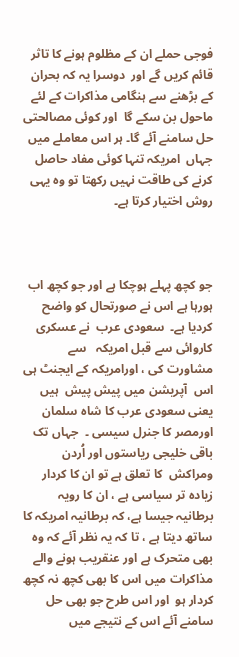فوجی حملے ان کے مظلوم ہونے کا تاثر قائم کریں گے اور  دوسرا یہ کہ بحران کے بڑھنے سے ہنگامی مذاکرات کے لئے ماحول بن سکے گا  اور کوئی مصالحتی حل سامنے آئے گا۔ ہر اس معاملے میں جہاں  امریکہ تنہا کوئی مفاد حاصل کرنے کی طاقت نہیں رکھتا تو وہ یہی روش اختیار کرتا ہے۔



جو کچھ پہلے ہوچکا ہے اور جو کچھ اب ہورہا ہے اس نے صورتحال کو واضح کردیا ہے۔  سعودی عرب  نے عسکری کاروائی سے قبل امریکہ   سے مشاورت کی ، اورامریکہ کے ایجنٹ ہی اس  آپریشن میں پیش پیش  ہیں یعنی سعودی عرب کا شاہ سلمان اورمصر کا جنرل سیسی ۔  جہاں تک باقی خلیجی ریاستوں اور اُردن ومراکش  کا تعلق ہے تو ان کا کردار زیادہ تر سیاسی ہے ، ان کا رویہ برطانیہ جیسا ہے، کہ برطانیہ امریکہ کا ساتھ دیتا ہے ، تا کہ یہ نظر آئے کہ وہ بھی متحرک ہے اور عنقریب ہونے والے مذاکرات میں اس کا بھی کچھ نہ کچھ کردار ہو  اور اس طرح جو بھی حل سامنے آئے اس کے نتیجے میں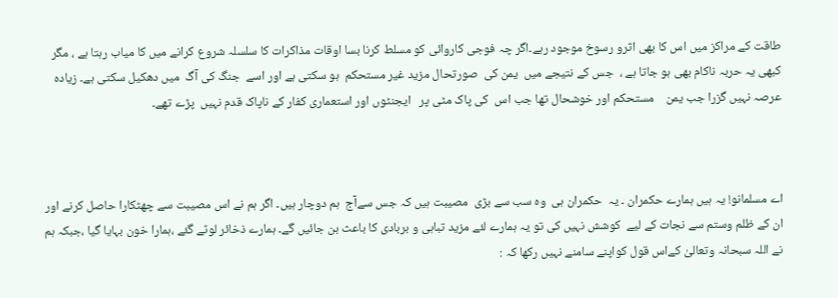طاقت کے مراکز میں اس کا بھی اثرو رسوخ موجود رہے۔اگر چہ فوجی کاروائی کو مسلط کرنا بسا اوقات مذاکرات کا سلسلہ شروع کرانے میں کا میاب رہتا ہے ، مگر کبھی یہ حربہ ناکام بھی ہو جاتا ہے ،  جس کے نتیجے میں  یمن کی  صورتحال مزید غیر مستحکم  ہو سکتی ہے اور اسے  جنگ کی آگ  میں دھکیل سکتی ہے۔ زیادہ عرصہ نہیں گزرا جب یمن    مستحکم اور خوشحال تھا جب اس  کی پاک مٹی پر   ایجنٹوں اور استعماری کفار کے ناپاک قدم نہیں  پڑے تھے۔



اے مسلمانو! یہ ہیں ہمارے حکمران ۔ یہ  حکمران ہی  وہ سب سے بڑی  مصیبت ہیں کہ جس سےآج  ہم دوچار ہیں۔ اگر ہم نے اس مصیبت سے چھٹکارا حاصل کرنے اور ان کے ظلم وستم سے نجات کے لیے  کوشش نہیں کی تو یہ ہمارے لئے مزید تباہی و بربادی کا باعث بن جائیں گے۔ ہمارے ذخائر لوٹے گئے ،ہمارا خون بہایا گیا ،جبکہ ہم نے اللہ سبحانہ وتعالیٰ کےاس قول کواپنے سامنے نہیں رکھا کہ :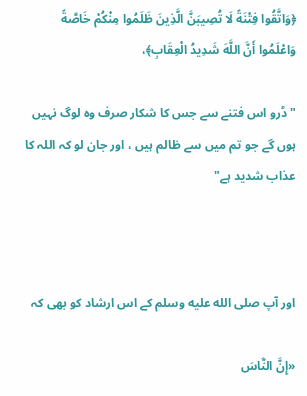﴿وَاتَّقُوا فِتْنَةً لَا تُصِيبَنَّ الَّذِينَ ظَلَمُوا مِنْكُمْ خَاصَّةً وَاعْلَمُوا أَنَّ اللَّهَ شَدِيدُ الْعِقَابِ﴾،

" ڈرو اس فتنے سے جس کا شکار صرف وہ لوگ نہیں ہوں گے جو تم میں سے ظالم ہیں ، اور جان لو کہ اللہ کا عذاب شدید ہے"



اور آپ صلى الله عليه وسلم کے اس ارشاد کو بھی کہ

«إِنَّ النَّاسَ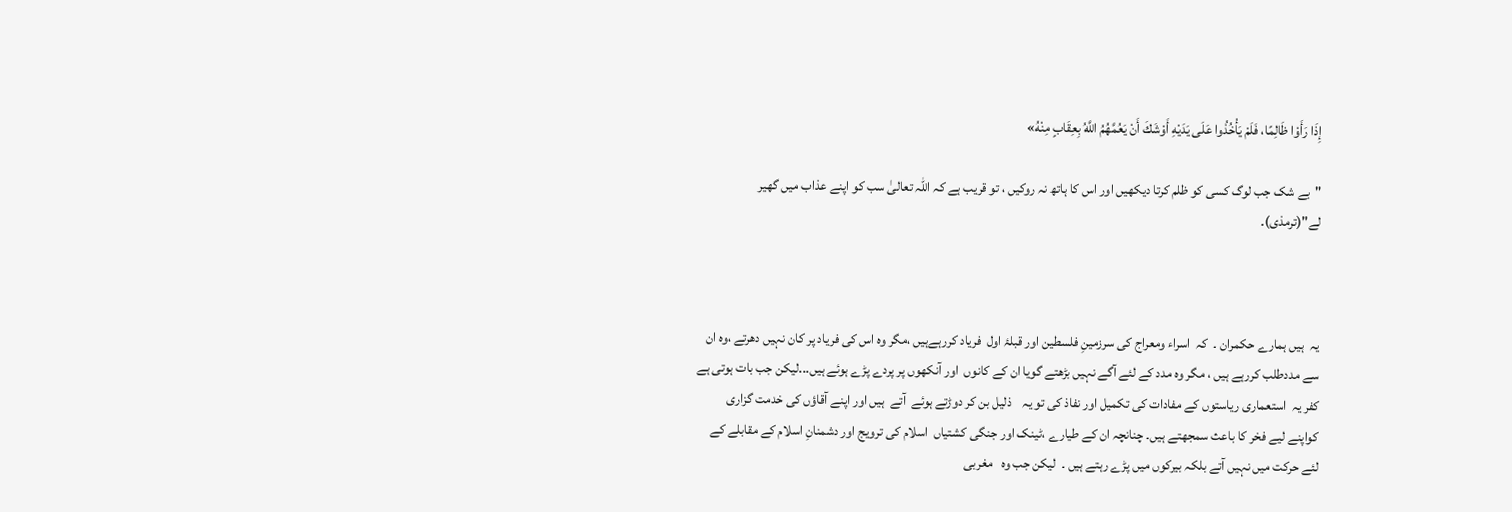إِذَا رَأَوْا ظَالِمًا، فَلَمْ يَأْخُذُوا عَلَى يَدَيْهِ أَوْشَكَ أَنْ يَعُمَّهُمُ اللَّهُ بِعِقَابٍ مِنْهُ»

"بے شک جب لوگ کسی کو ظلم کرتا دیکھیں اور اس کا ہاتھ نہ روکیں ، تو قریب ہے کہ اللہ تعالیٰ سب کو اپنے عذاب میں گھیر لے"(ترمذی)۔



یہ  ہیں ہمارے حکمران ۔  کہ  اسراء ومعراج کی سرزمینِ فلسطین اور قبلۂ اول  فریاد کررہےہیں ،مگر وہ اس کی فریاد پر کان نہیں دھرتے ،وہ ان سے مددطلب کررہے ہیں ، مگر وہ مدد کے لئے آگے نہیں بڑھتے گویا ان کے کانوں  اور آنکھوں پر پردے پڑے ہوئے ہیں...لیکن جب بات ہوتی ہے کفر یہ  استعماری ریاستوں کے مفادات کی تکمیل اور نفاذ کی تو یہ    ذلیل بن کر دوڑتے ہوئے  آتے  ہیں اور اپنے آقاؤں کی خدمت گزاری کواپنے لیے فخر کا باعث سمجھتے ہیں۔ چنانچہ ان کے طیارے ،ٹینک اور جنگی کشتیاں  اسلام کی ترویج اور دشمنانِ اسلام کے مقابلے کے لئے حرکت میں نہیں آتے بلکہ بیرکوں میں پڑے رہتے ہیں ۔  لیکن جب وہ   مغربی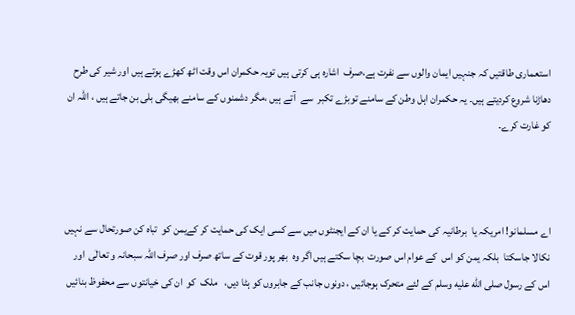استعماری طاقتیں کہ جنہیں ایمان والوں سے نفرت ہے،صرف  اشارہ ہی کرتی ہیں تویہ حکمران اس وقت اٹھ کھڑے ہوتے ہیں اور شیر کی طرح دھاڑنا شروع کردیتے ہیں۔ یہ حکمران اہل وطن کے سامنے توبڑے تکبر  سے  آتے ہیں ،مگر دشمنوں کے سامنے بھیگی بلی بن جاتے ہیں ، اللہ ان کو غارت کرے۔



اے مسلمانو! امریکہ یا  برطانیہ کی حمایت کر کے یا ان کے ایجنٹوں میں سے کسی ایک کی حمایت کر کےیمن کو  تباہ کن صورتحال سے نہیں نکالا جاسکتا  بلکہ یمن کو اس  کے عوام اس صورت  بچا سکتے ہیں اگر وہ  بھر پور قوت کے ساتھ صرف اور صرف اللہ سبحانہ و تعالٰی  اور اس کے رسول صلى الله عليه وسلم کے لئے متحرک ہوجائیں ، دونوں جانب کے جابروں کو ہٹا دیں،   ملک  کو  ان کی خیانتوں سے محفوظ بنائیں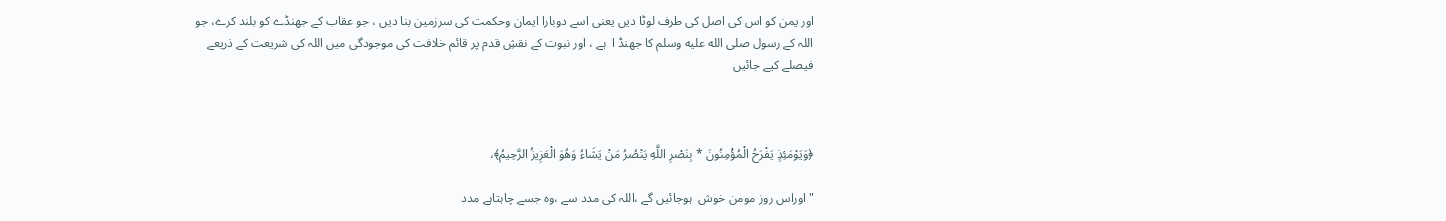اور یمن کو اس کی اصل کی طرف لوٹا دیں یعنی اسے دوبارا ایمان وحکمت کی سرزمین بنا دیں ، جو عقاب کے جھنڈے کو بلند کرے، جو اللہ کے رسول صلى الله عليه وسلم کا جھنڈ ا  ہے ، اور نبوت کے نقشِ قدم پر قائم خلافت کی موجودگی میں اللہ کی شریعت کے ذریعے فیصلے کیے جائیں



﴿وَيَوْمَئِذٍ يَفْرَحُ الْمُؤْمِنُونَ * بِنَصْرِ اللَّهِ يَنْصُرُ مَنْ يَشَاءُ وَهُوَ الْعَزِيزُ الرَّحِيمُ﴾،

"اوراس روز مومن خوش  ہوجائیں گے ،اللہ کی مدد سے ،وہ جسے چاہتاہے مدد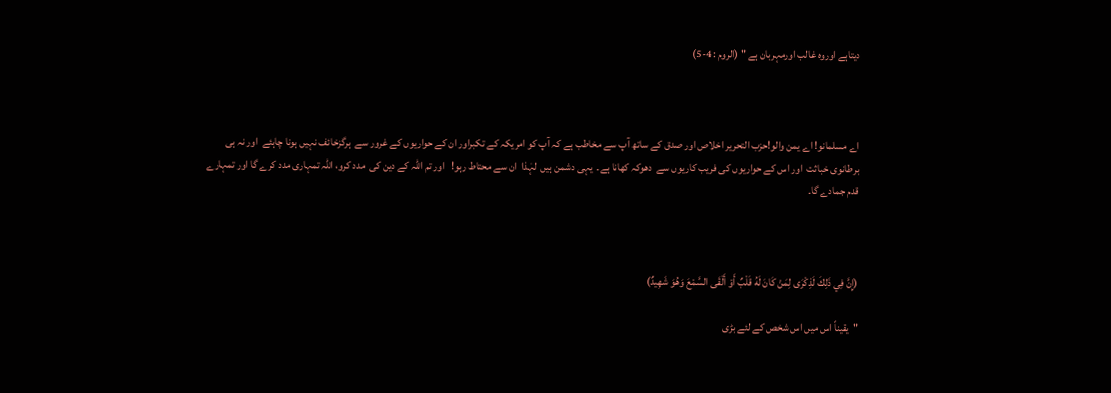دیتاہے اوروہ غالب اورمہربان ہے " (الروم : 4-5)



اے مسلمانو! اے یمن والو!حزب التحریر اخلاص اور صدق کے ساتھ آپ سے مخاطب ہے کہ آپ کو امریکہ کے تکبراور ان کے حواریوں کے غرور سے  ہرگزخائف نہیں ہونا چاہئے  اور نہ ہی  برطانوی خباثت  اور اس کے حواریوں کی فریب کاریوں سے  دھوکہ کھانا ہے۔  یہی دشمن ہیں  لہٰذا  ان سے محتاط رہو!   اور تم اللہ کے دین کی  مدد کرو، اللہ تمہاری مدد کرے گا اور تمہارے قدم جمادے گا۔



(إِنَّ فِي ذَلِكَ لَذِكْرَى لِمَنْ كَانَ لَهُ قَلْبٌ أَوْ أَلْقَى السَّمْعَ وَهُوَ شَهِيدٌ)

"یقیناً اس میں اس شخص کے لئے بڑی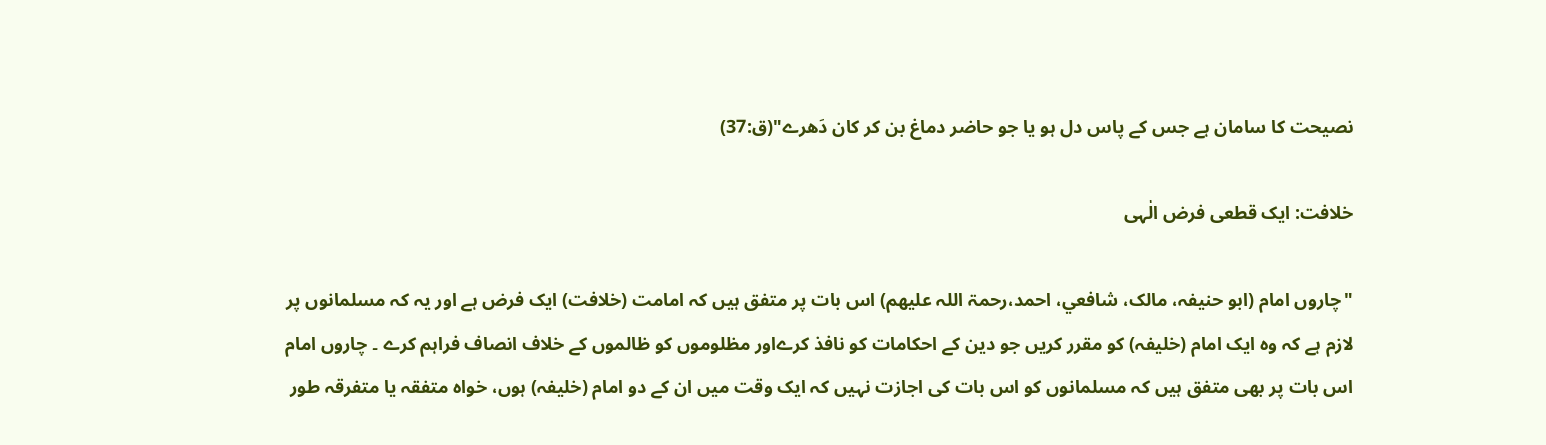نصیحت کا سامان ہے جس کے پاس دل ہو یا جو حاضر دماغ بن کر کان دَھرے"(ق:37)

خلافت: ایک قطعی فرض الٰہی

"چاروں امام (ابو حنیفہ، مالک، شافعي، احمد،رحمۃ اللہ عليھم) اس بات پر متفق ہیں کہ امامت (خلافت) ایک فرض ہے اور یہ کہ مسلمانوں پر لازم ہے کہ وہ ایک امام (خلیفہ) کو مقرر کریں جو دین کے احکامات کو نافذ کرےاور مظلوموں کو ظالموں کے خلاف انصاف فراہم کرے ۔ چاروں امام اس بات پر بھی متفق ہیں کہ مسلمانوں کو اس بات کی اجازت نہیں کہ ایک وقت میں ان کے دو امام (خلیفہ) ہوں، خواہ متفقہ يا متفرقہ طور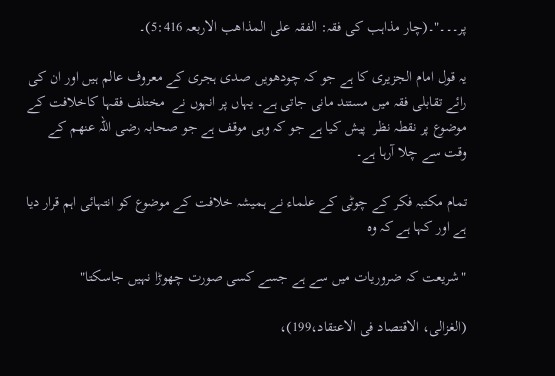پر۔۔۔"۔(چار مذاہب کی فقہ: الفقہ علی المذاھب الاربعہ 5:416)۔

یہ قول امام الجزيری کا ہے جو کہ چودھویں صدی ہجری کے معروف عالم ہیں اور ان کی رائے تقابلی فقہ میں مستند مانی جاتی ہے۔ یہاں پر انہوں نے  مختلف فقہا کاخلافت کے موضوع پر نقطہ نظر  پیش کیا ہے جو کہ وہی موقف ہے جو صحابہ رضی اللہ عنھم کے وقت سے چلا آرہا ہے۔

تمام مکتبہ فکر کے چوٹی کے علماء نے ہمیشہ خلافت کے موضوع کو انتہائی اہم قرار دیا ہے اور کہا ہے کہ وہ

"شریعت کہ ضروريات میں سے ہے جسے کسی صورت چھوڑا نہیں جاسکتا"

(الغزالی، الاقتصاد فی الاعتقاد،199)،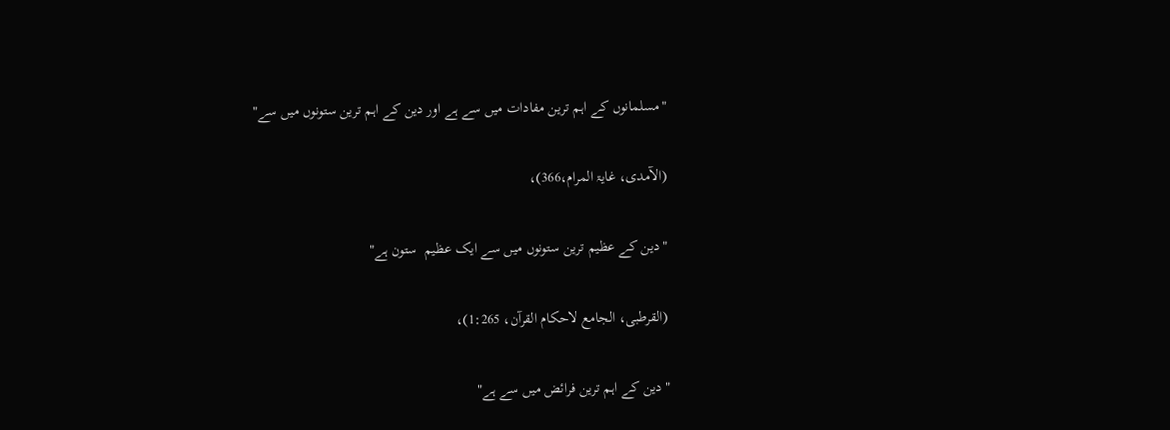"مسلمانوں کے اہم ترین مفادات میں سے ہے اور دین کے اہم ترین ستونوں میں سے"

(الآمدی، غايۃ المرام،366)،

"دین کے عظیم ترین ستونوں میں سے ایک عظیم  ستون ہے"

(القرطبی، الجامع لاحکام القرآن، 1:265)،

"دین کے اہم ترین فرائض میں سے ہے"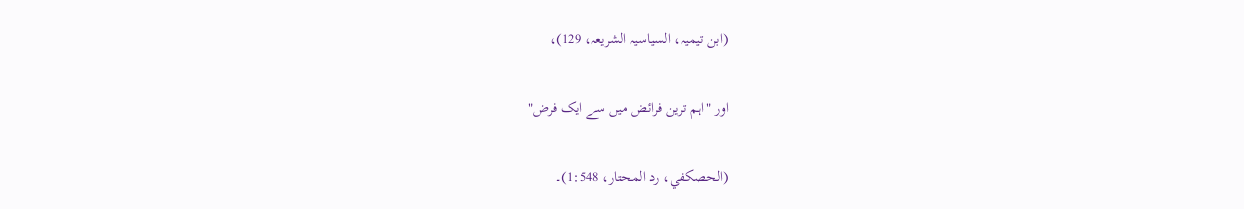(ابن تیمیہ، السیاسیہ الشریعہ، 129)،

اور "اہم ترین فرائض میں سے ایک فرض"

(الحصکفي، رد المحتار، 1:548)۔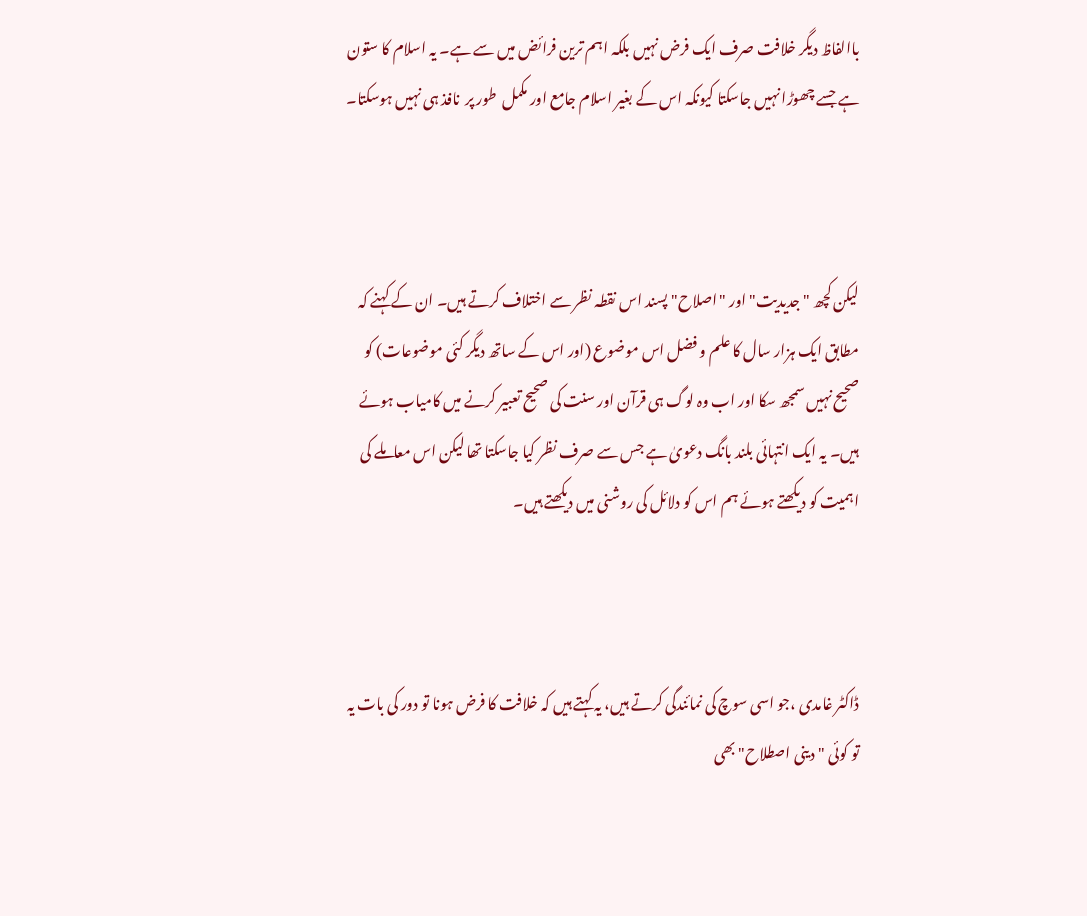باالفاظ دیگر خلافت صرف ایک فرض نہیں بلکہ اہم ترین فرائض میں سے ہے۔ یہ اسلام کا ستون ہے جسے چھوڑا نہیں جاسکتا کیونکہ اس کے بغیر اسلام جامع اور مکمل  طور پر  نافذ ہی نہیں ہوسکتا۔



لیکن کچھ "جدیدیت"اور "اصلاح"پسند اس نقطہ نظر سے اختلاف کرتے ہیں۔ ان کے کہنے کہ مطابق ایک ہزار سال کا علم و فضل اس موضوع (اور اس کے ساتھ دیگر کئی موضوعات) کو صحیح نہیں سمجھ سکا اور اب وہ لوگ ہی قرآن اور سنت کی صحیح تعبیر کرنے میں کامیاب ہوئے ہیں۔ یہ ایک انتہائی بلند بانگ دعویٰ ہے جس سے صرف نظر کیا جاسکتا تھا لیکن اس معاملے کی اہمیت کو دیکھتے ہوئے ہم اس کو دلائل کی روشنی میں دیکھتے ہیں۔



ڈاکٹر غامدی ،جو اسی سوچ کی نمائندگی کرتے ہیں، یہ کہتے ہیں کہ خلافت کا فرض ہونا تو دور کی بات یہ تو کوئی "دينی اصطلاح" بھی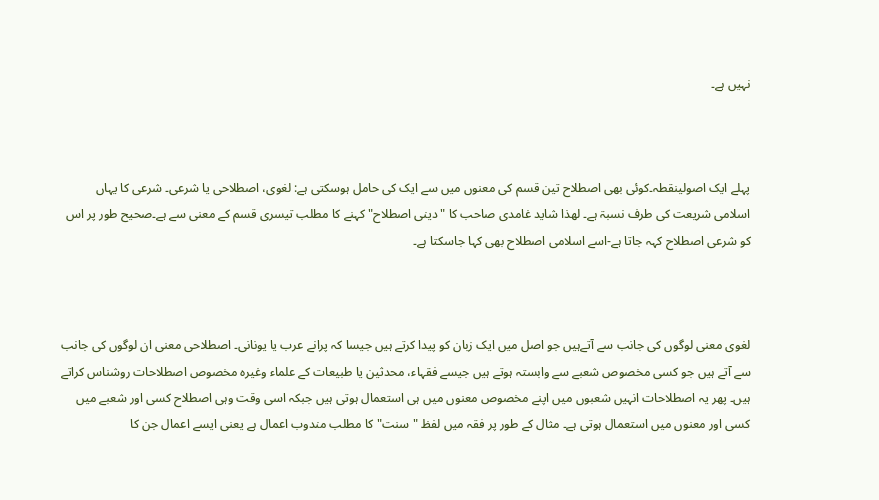نہیں ہے۔



پہلے ایک اصولینقطہ۔کوئی بھی اصطلاح تین قسم کی معنوں ميں سے ایک کی حامل ہوسکتی ہے: لغوی، اصطلاحی يا شرعی۔ شرعی کا یہاں اسلامی شریعت کی طرف نسبۃ ہے۔ لھذا شاید غامدی صاحب کا "دينی اصطلاح" کہنے کا مطلب تیسری قسم کے معنی سے ہے۔صحيح طور پر اس کو شرعی اصطلاح کہہ جاتا ہے-اسے اسلامی اصطلاح بھی کہا جاسکتا ہے۔



لغوی معنی لوگوں کی جانب سے آتےہیں جو اصل میں ایک زبان کو پیدا کرتے ہیں جیسا کہ پرانے عرب یا یونانی۔ اصطلاحی معنی ان لوگوں کی جانب سے آتے ہیں جو کسی مخصوص شعبے سے وابستہ ہوتے ہیں جیسے فقہاء، محدثین یا طبیعات کے علماء وغیرہ مخصوص اصطلاحات روشناس کراتے ہیں۔ پھر یہ اصطلاحات انہیں شعبوں میں اپنے مخصوص معنوں میں ہی استعمال ہوتی ہیں جبکہ اسی وقت وہی اصطلاح کسی اور شعبے میں کسی اور معنوں میں استعمال ہوتی ہے۔ مثال کے طور پر فقہ میں لفظ "سنت" کا مطلب مندوب اعمال ہے یعنی ایسے اعمال جن کا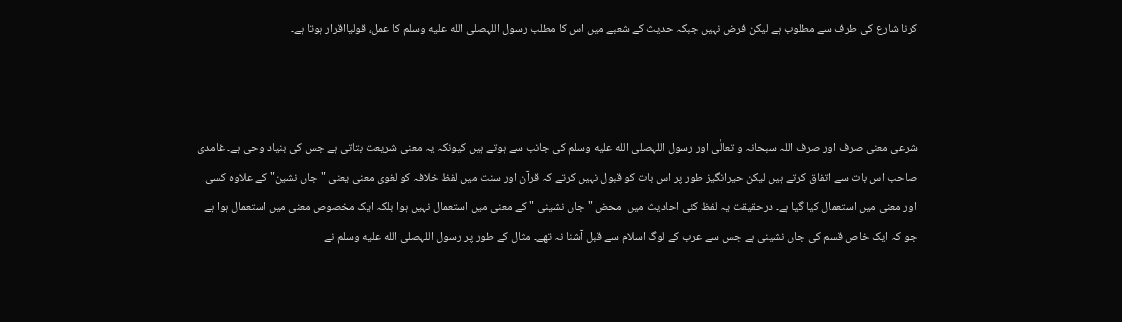کرنا شارع کی طرف سے مطلوب ہے ليکن فرض نہیں جبکہ حدیث کے شعبے میں اس کا مطلب رسول اللہصلى الله عليه وسلم کا عمل، قولیااقرار ہوتا ہے۔



شرعی معنی صرف اور صرف اللہ سبحانہ و تعالٰی اور رسول اللہصلى الله عليه وسلم کی جانب سے ہوتے ہیں کیونکہ یہ معنی شریعت بتاتی ہے جس کی بنیاد وحی ہے۔ غامدی صاحب اس بات سے اتفاق کرتے ہیں لیکن حیرانگیز طور پر اس بات کو قبول نہیں کرتے کہ قرآن اور سنت میں لفظ خلافہ کو لغوی معنی یعنی "جاں نشین" کے علاوہ کسی اور معنی میں استعمال کیا گیا ہے۔ درحقیقت یہ لفظ کئی احادیث میں  محض "جاں نشینی " کے معنی میں استعمال نہیں ہوا بلکہ ایک مخصوص معنی میں استعمال ہوا ہے جو کہ ایک خاص قسم کی جاں نشینی ہے جس سے عرب کے لوگ اسلام سے قبل آشنا نہ تھے۔ مثال کے طور پر رسول اللہصلى الله عليه وسلم نے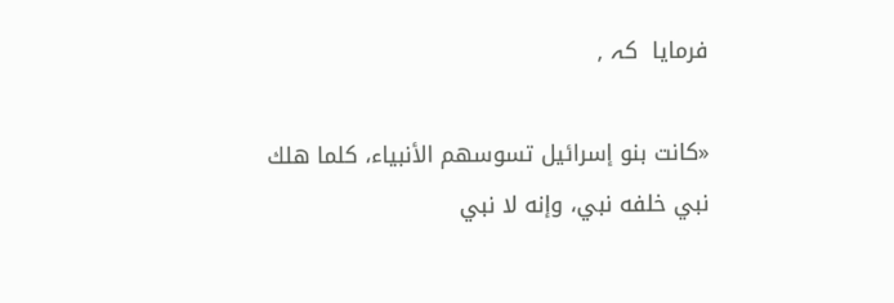فرمایا  کہ ,

«كانت بنو إسرائيل تسوسهم الأنبياء، كلما هلك نبي خلفه نبي، وإنه لا نبي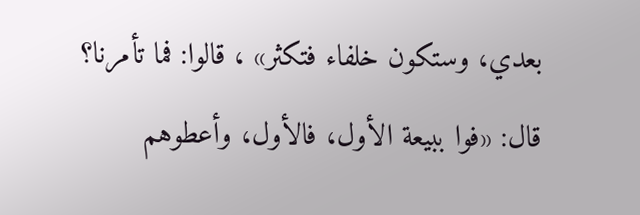بعدي، وستكون خلفاء فتكثر» ، قالوا: فما تأمرنا؟ قال: «فوا ببيعة الأول، فالأول، وأعطوهم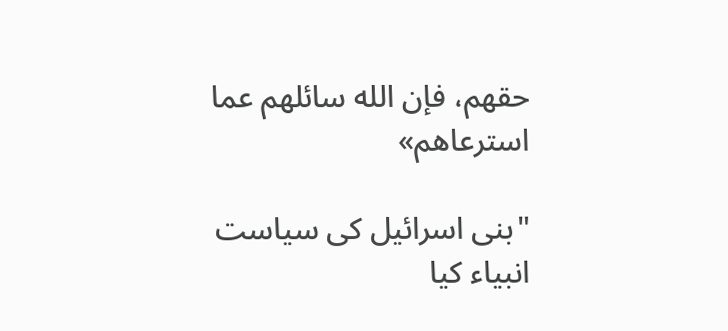حقهم، فإن الله سائلهم عما استرعاهم»

"بنی اسرائیل کی سیاست انبیاء کیا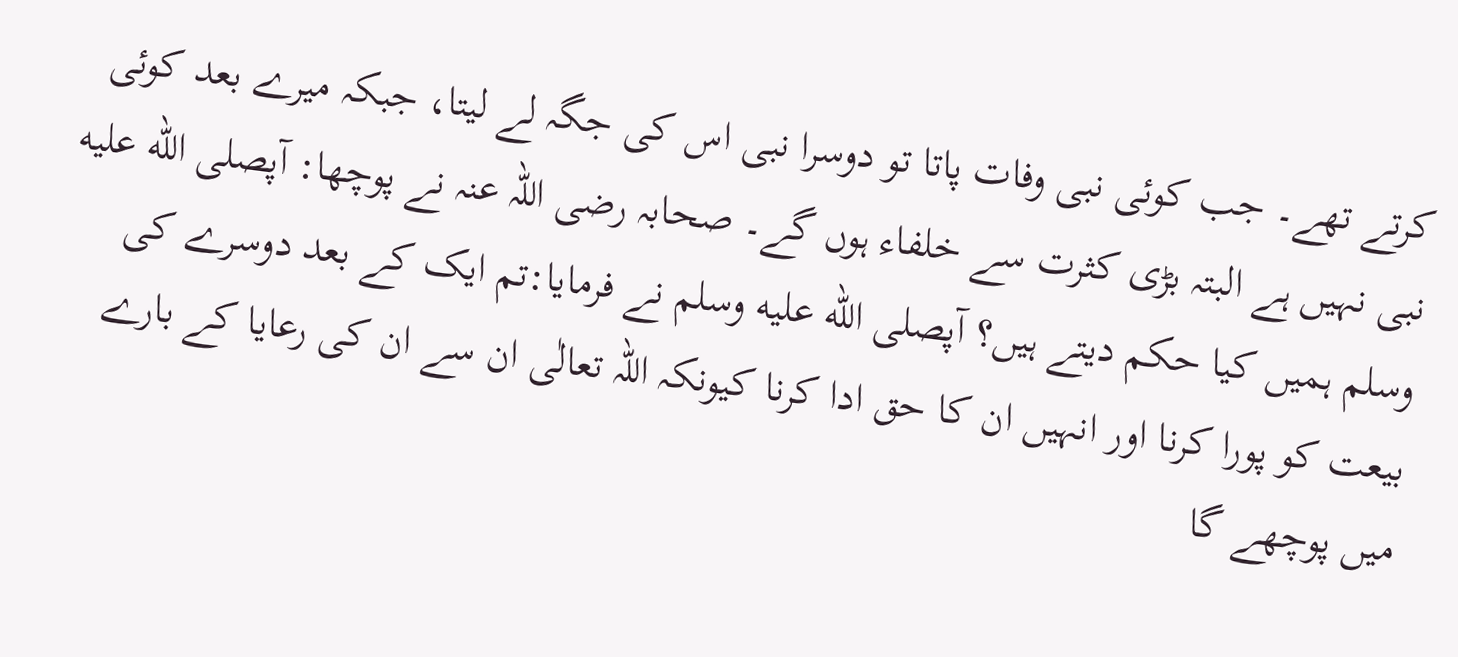کرتے تھے۔ جب کوئی نبی وفات پاتا تو دوسرا نبی اس کی جگہ لے لیتا، جبکہ میرے بعد کوئی نبی نہیں ہے البتہ بڑی کثرت سے خلفاء ہوں گے۔ صحابہ رضی اللہ عنہ نے پوچھا: آپصلى الله عليه وسلم ہمیں کیا حکم دیتے ہیں؟ آپصلى الله عليه وسلم نے فرمایا:تم ایک کے بعد دوسرے کی بیعت کو پورا کرنا اور انہیں ان کا حق ادا کرنا کیونکہ اللہ تعالٰی ان سے ان کی رعایا کے بارے میں پوچھے گا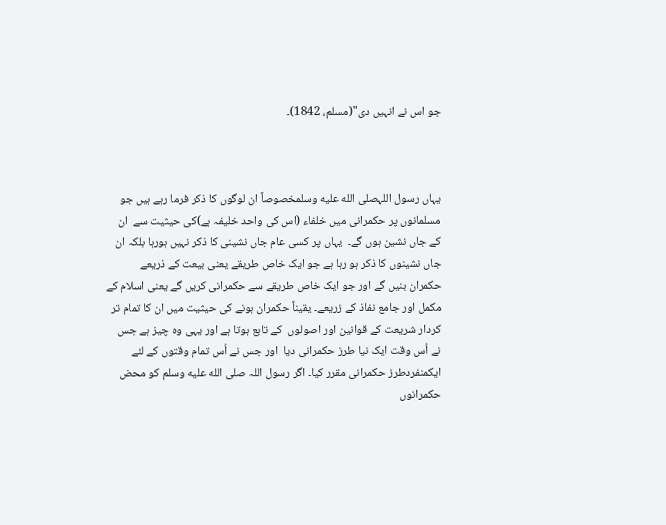جو اس نے انہیں دی"(مسلم، 1842)۔



یہاں رسول اللہصلى الله عليه وسلمخصوصاً ان لوگوں کا ذکر فرما رہے ہیں جو مسلمانوں پر حکمرانی میں خلفاء (اس کی واحد خلیفہ ہے)کی حیثیت سے  ان کے جاں نشین ہوں گے۔  یہاں پر کسی عام جاں نشینی کا ذکر نہیں ہورہا بلکہ ان جاں نشینوں کا ذکر ہو رہا ہے جو ایک خاص طریقے یعنی بیعت کے ذریعے حکمران بنیں گے اور جو ایک خاص طریقے سے حکمرانی کریں گے یعنی اسلام کے مکمل اور جامع نفاذ کے زریعے۔ یقیناً حکمران ہونے کی حیثیت میں ان کا تمام تر کردار شریعت کے قوانین اور اصولوں  کے تابع ہوتا ہے اور یہی وہ چیز ہے جس نے اُس وقت ایک نیا طرز حکمرانی دیا  اور جس نے اُس تمام وقتوں کے لئے ایکمنفردطرز حکمرانی مقرر کيا۔ اگر رسول اللہ صلى الله عليه وسلم کو محض حکمرانوں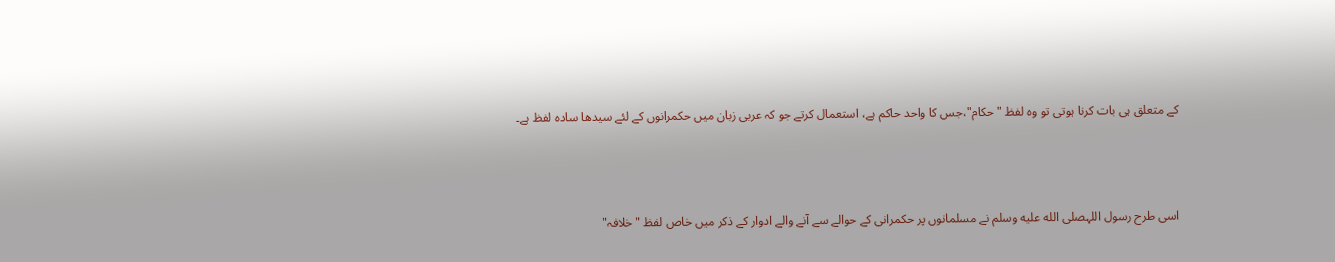کے متعلق ہی بات کرنا ہوتی تو وہ لفظ "حکام"،جس کا واحد حاکم ہے، استعمال کرتے جو کہ عربی زبان میں حکمرانوں کے لئے سیدھا سادہ لفظ ہے۔



اسی طرح رسول اللہصلى الله عليه وسلم نے مسلمانوں پر حکمرانی کے حوالے سے آنے والے ادوار کے ذکر میں خاص لفظ "خلافہ"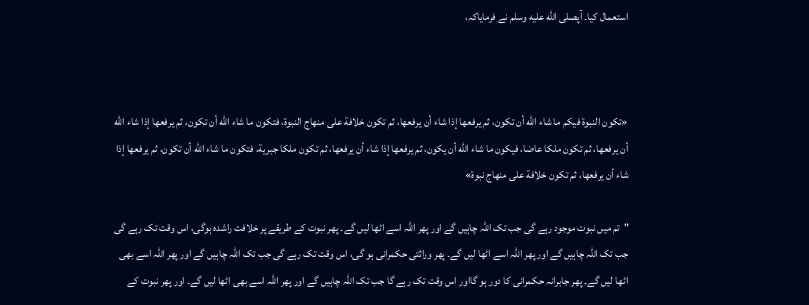استعمال کیا۔ آپصلى الله عليه وسلم نے فرمایاکہ،



«تكون النبوة فيكم ما شاء الله أن تكون، ثم يرفعها إذا شاء أن يرفعها، ثم تكون خلافة على منهاج النبوة، فتكون ما شاء الله أن تكون، ثم يرفعها إذا شاء الله أن يرفعها، ثم تكون ملكا عاضا، فيكون ما شاء الله أن يكون، ثم يرفعها إذا شاء أن يرفعها، ثم تكون ملكا جبرية، فتكون ما شاء الله أن تكون، ثم يرفعها إذا شاء أن يرفعها، ثم تكون خلافة على منهاج نبوة»

"تم میں نبوت موجود رہے گی جب تک اللہ چاہیں گے اور پھر اللہ اسے اٹھا لیں گے۔ پھر نبوت کے طریقے پر خلافت راشدہ ہوگی، اس وقت تک رہے گی جب تک اللہ چاہیں گے اور پھر اللہ اسے اٹھا لیں گے۔ پھر وراثتی حکمرانی ہو گی، اس وقت تک رہے گی جب تک اللہ چاہیں گے اور پھر اللہ اسے بھی اٹھا لیں گے۔ پھر جابرانہ حکمرانی کا دور ہو گااور اس وقت تک رہے گا جب تک اللہ چاہیں گے اور پھر اللہ اسے بھی اٹھا لیں گے۔ اور پھر نبوت کے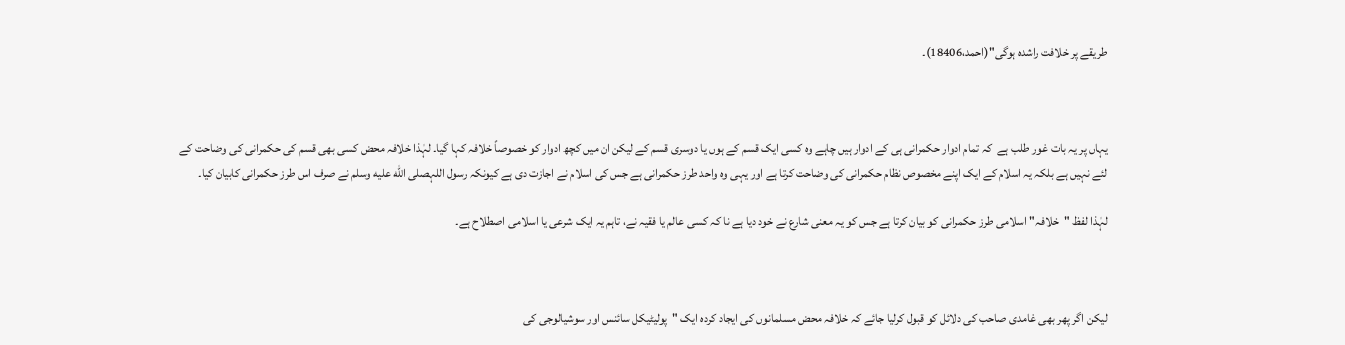طریقے پر خلافت راشدہ ہوگی"(احمد،18406)۔



یہاں پر یہ بات غور طلب ہے  کہ تمام ادوار حکمرانی ہی کے ادوار ہیں چاہے وہ کسی ایک قسم کے ہوں یا دوسری قسم کے لیکن ان میں کچھ ادوار کو خصوصاً خلافہ کہا گیا۔ لہٰذا خلافہ محض کسی بھی قسم کی حکمرانی کی وضاحت کے لئے نہیں ہے بلکہ یہ اسلام کے ایک اپنے مخصوص نظام حکمرانی کی وضاحت کرتا ہے اور یہی وہ واحد طرز حکمرانی ہے جس کی اسلام نے اجازت دی ہے کیونکہ رسول اللہصلى الله عليه وسلم نے صرف اس طرز حکمرانی کابيان کيا۔

لہٰذا لفظ "خلافہ" اسلامی طرز حکمرانی کو بیان کرتا ہے جس کو یہ معنی شارع نے خود دیا ہے نا کہ کسی عالم یا فقيہ نے، تاہم یہ ایک شرعی یا اسلامی اصطلاح ہے۔



لیکن اگر پھر بھی غامدی صاحب کی دلائل کو قبول کرلیا جائے کہ خلافہ محض مسلمانوں کی ایجاد کردہ ایک "پوليٹيکل سائنس اور سوشيالوجی کی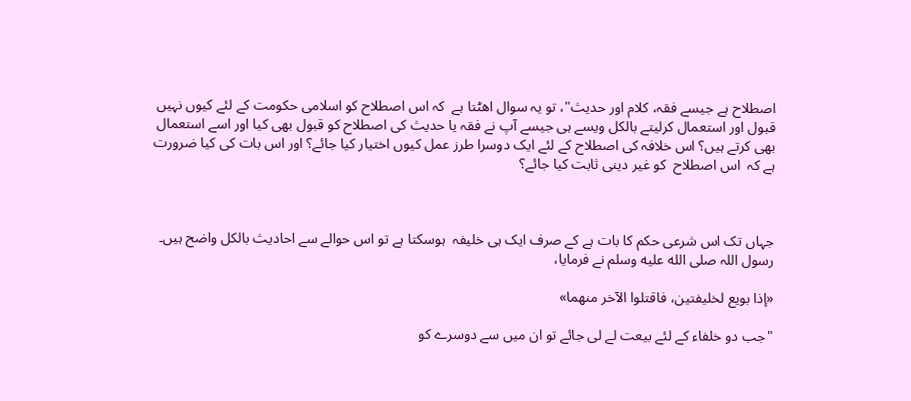اصطلاح ہے جیسے فقہ، کلام اور حدیث"، تو یہ سوال اھٹتا ہے  کہ اس اصطلاح کو اسلامی حکومت کے لئے کیوں نہیں قبول اور استعمال کرليتے بالکل ویسے ہی جیسے آپ نے فقہ یا حدیث کی اصطلاح کو قبول بھی کیا اور اسے استعمال بھی کرتے ہیں؟ اس خلافہ کی اصطلاح کے لئے ایک دوسرا طرز عمل کیوں اختیار کیا جائے؟ اور اس بات کی کیا ضرورت ہے کہ  اس اصطلاح  کو غیر دينی ثابت کیا جائے؟



جہاں تک اس شرعی حکم کا بات ہے کے صرف ایک ہی خلیفہ  ہوسکتا ہے تو اس حوالے سے احادیث بالکل واضح ہيں۔ رسول اللہ صلى الله عليه وسلم نے فرمایا،

«إذا بويع لخليفتين، فاقتلوا الآخر منهما»

"جب دو خلفاء کے لئے بیعت لے لی جائے تو ان میں سے دوسرے کو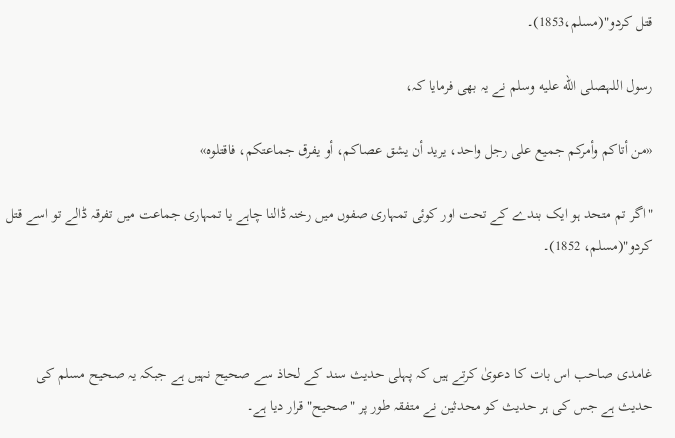قتل کردو"(مسلم،1853)۔

رسول اللہصلى الله عليه وسلم نے یہ بھی فرمایا کہ،

«من أتاكم وأمركم جميع على رجل واحد، يريد أن يشق عصاكم، أو يفرق جماعتكم، فاقتلوه»

"اگر تم متحد ہو ايک بندے کے تحت اور کوئی تمہاری صفوں میں رخنہ ڈالنا چاہے یا تمہاری جماعت میں تفرقہ ڈالے تو اسے قتل کردو"(مسلم، 1852)۔



غامدی صاحب اس بات کا دعویٰ کرتے ہیں کہ پہلی حدیث سند کے لحاذ سے صحيح نہیں ہے جبکہ یہ صحیح مسلم کی حدیث ہے جس کی ہر حدیث کو محدثين نے متفقہ طور پر "صحیح" قرار دیا ہے۔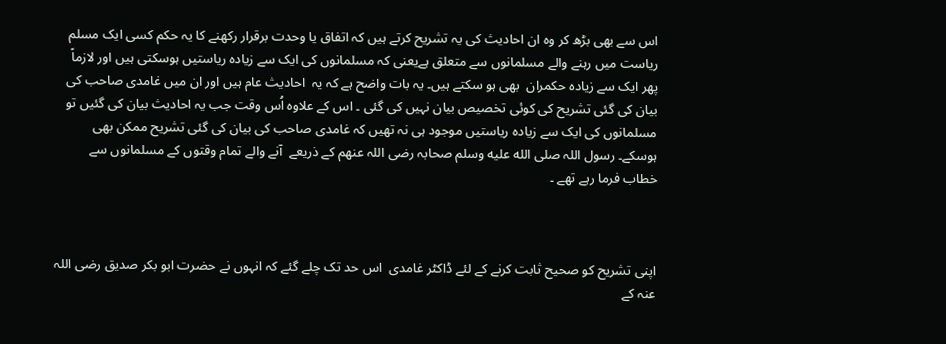اس سے بھی بڑھ کر وہ ان احادیث کی یہ تشریح کرتے ہیں کہ اتفاق یا وحدت برقرار رکھنے کا یہ حکم کسی ایک مسلم ریاست میں رہنے والے مسلمانوں سے متعلق ہےیعنی کہ مسلمانوں کی ایک سے زیادہ ریاستیں ہوسکتی ہیں اور لازماً پھر ایک سے زیادہ حکمران  بھی ہو سکتے ہیں۔ یہ بات واضح ہے کہ یہ  احادیث عام ہیں اور ان میں غامدی صاحب کی بیان کی گئی تشریح کی کوئی تخصیص بیان نہیں کی گئی ۔ اس کے علاوہ اُس وقت جب یہ احادیث بیان کی گئیں تو مسلمانوں کی ایک سے زیادہ ریاستیں موجود ہی نہ تھیں کہ غامدی صاحب کی بیان کی گئی تشریح ممکن بھی ہوسکے۔ رسول اللہ صلى الله عليه وسلم صحابہ رضی اللہ عنھم کے ذریعے  آنے والے تمام وقتوں کے مسلمانوں سے خطاب فرما رہے تھے ۔



اپنی تشریح کو صحیح ثابت کرنے کے لئے ڈاکٹر غامدی  اس حد تک چلے گئے کہ انہوں نے حضرت ابو بکر صدیق رضی اللہ عنہ کے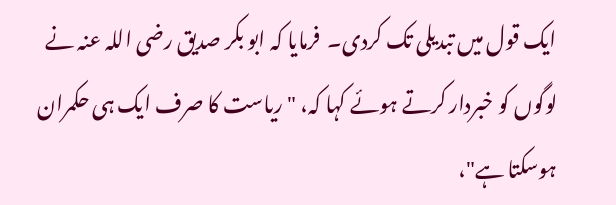ایک قول میں تبدیلی تک کردی۔  فرمایا کہ ابو بکر صدیق رضی اللہ عنہ نے لوگوں کو خبردار کرتے ہوئے کہا کہ، "ریاست کا صرف ایک ہی حکمران ہوسکتا ہے"،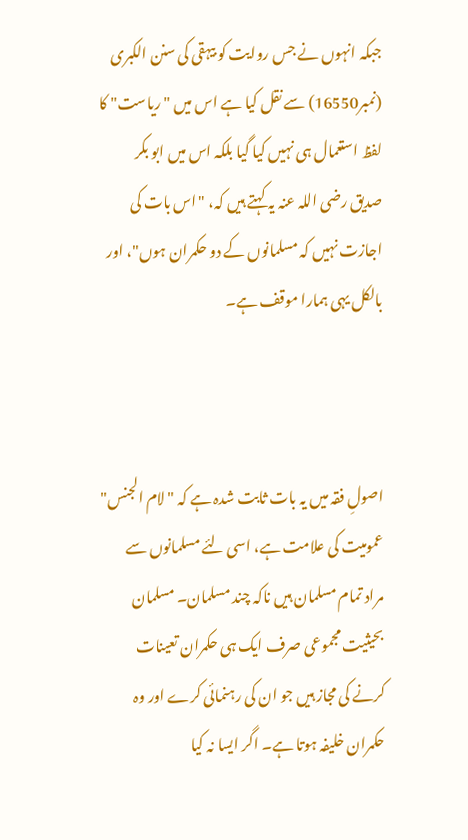جبکہ انہوں نے جس روایت کو بیہقی کی سنن الکبری (نمبر16550) سے نقل کیا ہے اس میں "ریاست" کا لفظ استعمال ہی نہیں کیا گیا بلکہ اس میں ابو بکر صدیق رضی اللہ عنہ یہ کہتے ہیں کہ، "اس بات کی اجازت نہیں کہ مسلمانوں کے دو حکمران ہوں"، اور بالکل یہی ہمارا موقف ہے۔



اصولِ فقہ میں یہ بات ثابت شدہ ہے کہ "لام الجنس" عمومیت کی علامت ہے، اسی لئے مسلمانوں سے مراد تمام مسلمان ہیں ناکہ چند مسلمان۔ مسلمان بحیثیت مجموعی صرف ایک ہی حکمران تعینات کرنے کی مجاز ہیں جو ان کی رہنمائی کرے اور وہ حکمران خلیفہ ہوتا ہے۔ اگر ایسا نہ کیا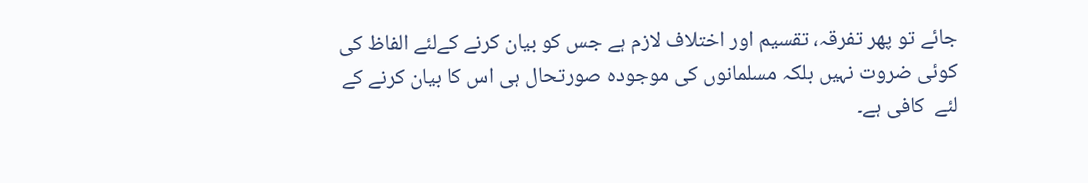جائے تو پھر تفرقہ، تقسیم اور اختلاف لازم ہے جس کو بیان کرنے کےلئے الفاظ کی کوئی ضروت نہیں بلکہ مسلمانوں کی موجودہ صورتحال ہی اس کا بیان کرنے کے لئے  کافی ہے۔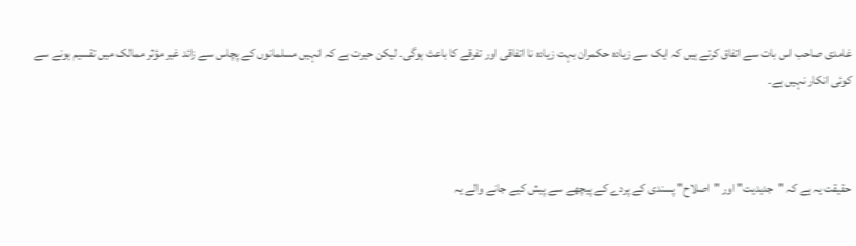غامدی صاحب اس بات سے اتفاق کرتے ہیں کہ ایک سے زیادہ حکمران بہت زیادہ نا اتفاقی اور تفرقے کا باعث ہوگی۔ لیکن حیرت ہے کہ انہیں مسلمانوں کے پچاس سے زائد غیر مؤثر ممالک میں تقسیم ہونے سے کوئی انکار نہیں ہے۔



حقیقت یہ ہے کہ "جدیدیت" اور "اصلاح" پسندی کے پردے کے پیچھے سے پیش کیے جانے والے یہ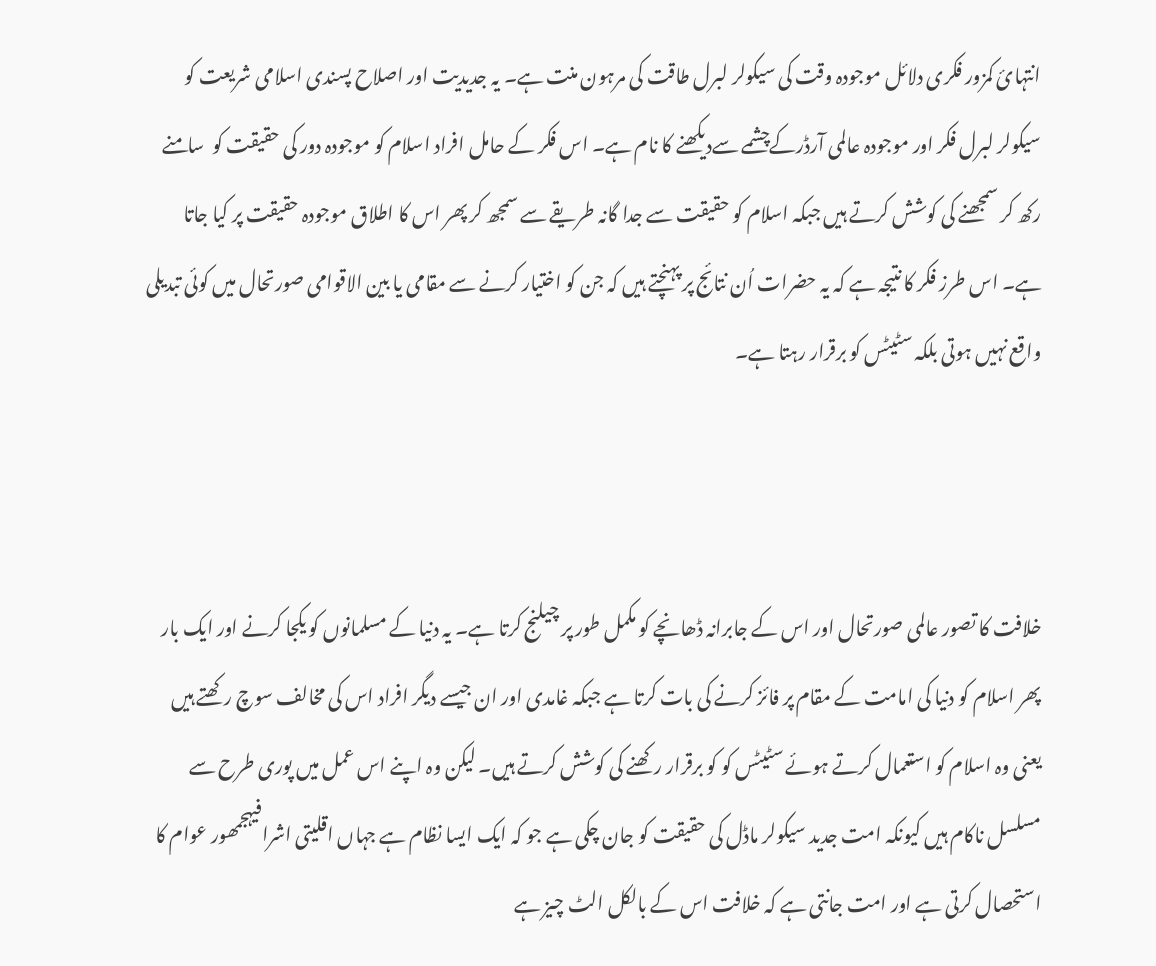انتہائ کمزور فکری دلائل موجودہ وقت کی سیکولر لبرل طاقت کی مرہون منت ہے۔ یہ جدیدیت اور اصلاح پسندی اسلامی شریعت کو سیکولر لبرل فکر اور موجودہ عالمی آرڈرکےچشمے سےدیکھنے کا نام ہے۔ اس فکر کے حامل افراد اسلام کو موجودہ دور کی حقیقت کو  سامنے رکھ کر سمجھنے کی کوشش کرتے ہیں جبکہ اسلام کو حقیقت سے جدا گانہ طریقے سے سمجھ کر پھر اس کا اطلاق موجودہ حقیقت پر کیا جاتا ہے۔ اس طرز فکر کا نتیجہ ہے کہ یہ حضرات اُن نتائج پر پہنچتے ہیں کہ جن کو اختیار کرنے سے مقامی یا بین الاقوامی صورتحال میں کوئی تبدیلی واقع نہیں ہوتی بلکہ سٹیٹس کو برقرار رہتا ہے۔



خلافت کا تصور عالمی صورتحال اور اس کے جابرانہ ڈھانچے کو مکمل طور پر چیلنج کرتا ہے۔ یہ دنیا کے مسلمانوں کو یکجا کرنے اور ایک بار پھر اسلام کو دنیا کی امامت کے مقام پر فائز کرنے کی بات کرتا ہے جبکہ غامدی اور ان جیسے دیگر افراد اس کی مخالف سوچ رکھتے ہیں یعنی وہ اسلام کو استعمال کرتے ہوئے سٹیٹس کو کو برقرار رکھنے کی کوشش کرتے ہیں۔ لیکن وہ اپنے اس عمل میں پوری طرح سے مسلسل ناکام ہیں کیونکہ امت جدید سیکولر ماڈل کی حقیقت کو جان چکی ہے جو کہ ایک ایسا نظام ہے جہاں اقلیتی اشرافیہجمھور عوام کا استحصال کرتی ہے اور امت جانتی ہے کہ خلافت اس کے بالکل الٹ چیز ہے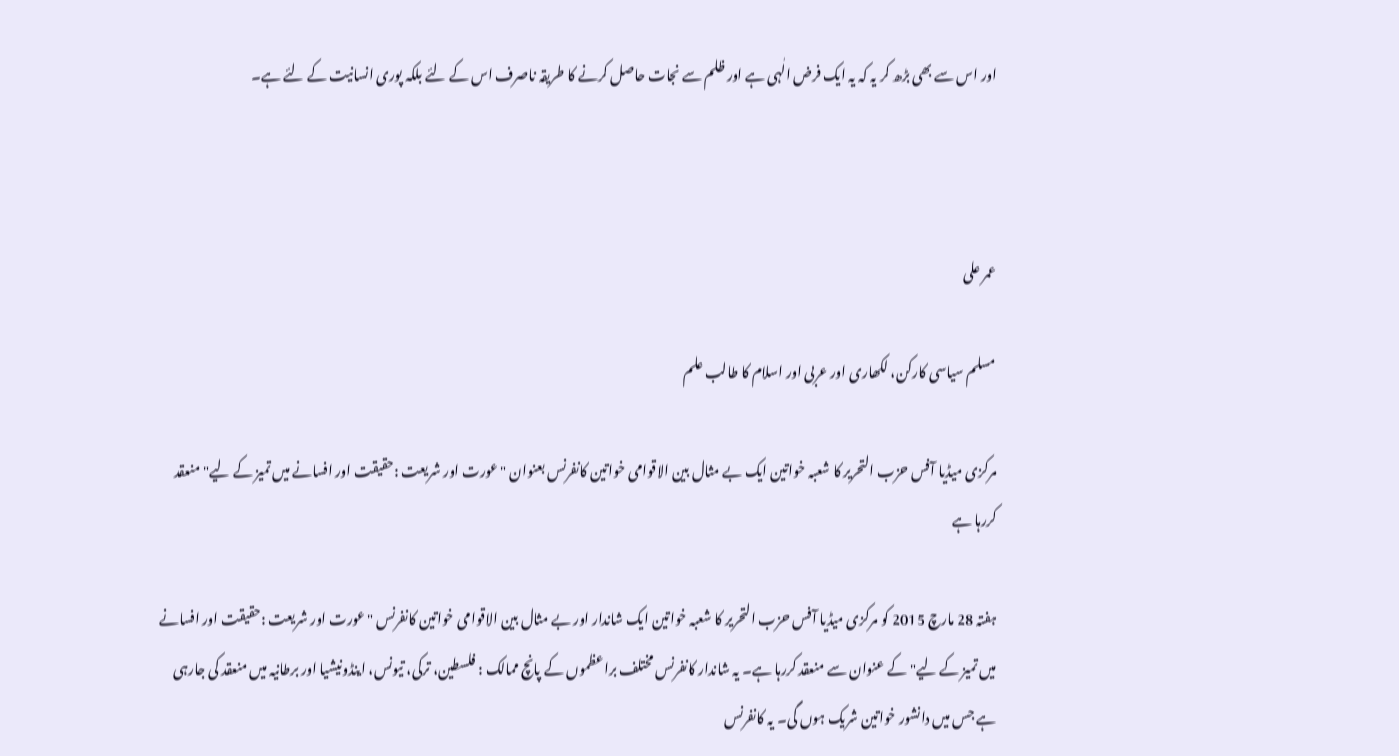اور اس سے بھی بڑھ کر یہ کہ یہ ایک فرض الٰہی ہے اور ظلم سے نجات حاصل کرنے کا طریقہ ناصرف اس کے لئے بلکہ پوری انسانیت کے لئے ہے۔



عمر علی

مسلم سیاسی کارکن، لکھاری اور عربی اور اسلام کا طالب علم

مرکزی میڈیا آفس حزب التحریر کا شعبہ خواتین ایک بے مثال بین الاقوامی خواتین کانفرنس بعنوان "عورت اور شریعت :حقیقت اور افسانے میں تمیز کے لیے" منعقد کررہا ہے

ہفتہ 28 مارچ 2015 کو مرکزی میڈیا آفس حزب التحریر کا شعبہ خواتین ایک شاندار اور بے مثال بین الاقوامی خواتین کانفرنس "عورت اور شریعت :حقیقت اور افسانے میں تمیز کے لیے"کے عنوان سے منعقد کررہا ہے۔ یہ شاندار کانفرنس مختلف براعظموں کے پانچ ممالک : فلسطین، ترکی، تیونس، اینڈونیشیا اور برطانیہ میں منعقد کی جارہی ہے جس میں دانشور خواتین شریک ہوں گی۔ یہ کانفرنس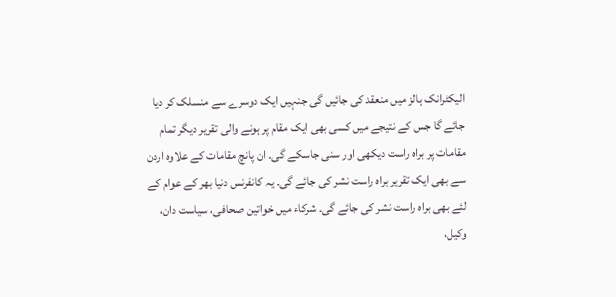الیکٹرانک ہالز میں منعقد کی جائیں گی جنہیں ایک دوسرے سے منسلک کر دیا جائے گا جس کے نتیجے میں کسی بھی ایک مقام پر ہونے والی تقریر دیگر تمام مقامات پر براہ راست دیکھی اور سنی جاسکے گی۔ ان پانچ مقامات کے علاوہ اردن سے بھی ایک تقریر براہ راست نشر کی جائے گی۔ یہ کانفرنس دنیا بھر کے عوام کے لئے بھی براہ راست نشر کی جائے گی۔ شرکاء میں خواتین صحافی، سیاست دان، وکیل،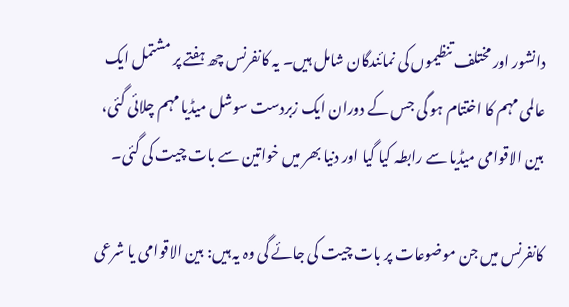دانشور اور مختلف تنظیموں کی نمائندگان شامل ہیں۔ یہ کانفرنس چھ ہفتے پر مشتمل ایک عالمی مہم کا اختتام ہو گی جس کے دوران ایک زبردست سوشل میڈیا مہم چلائی گئی، بین الاقوامی میڈیا سے رابطہ کیا گیا اور دنیا بھر میں خواتین سے بات چیت کی گئی۔

کانفرنس میں جن موضوعات پر بات چیت کی جائے گی وہ یہ ہیں: بین الاقوامی یا شرعی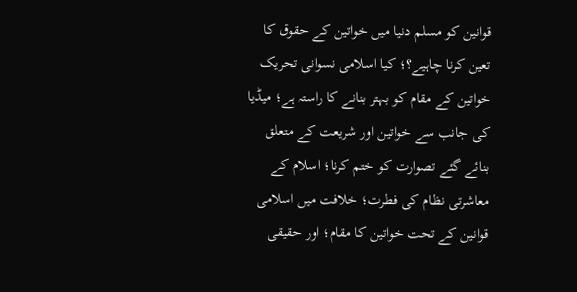قوانین کو مسلم دنیا میں خواتین کے حقوق کا تعین کرنا چاہیے؟؛ کیا اسلامی نسوانی تحریک خواتین کے مقام کو بہتر بنانے کا راستہ ہے؛ میڈیا کی جانب سے خواتین اور شریعت کے متعلق بنائے گئے تصوارت کو ختم کرنا؛ اسلام کے معاشرتی نظام کی فطرت؛ خلافت میں اسلامی قوانین کے تحت خواتین کا مقام؛ اور حقیقی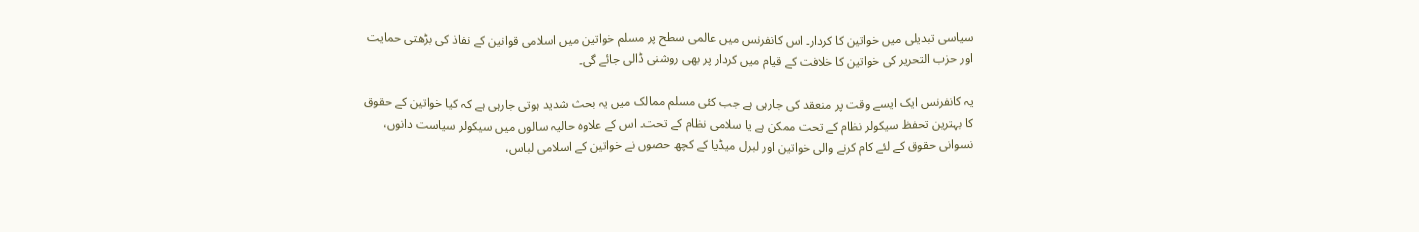سیاسی تبدیلی میں خواتین کا کردار۔ اس کانفرنس میں عالمی سطح پر مسلم خواتین میں اسلامی قوانین کے نفاذ کی بڑھتی حمایت اور حزب التحریر کی خواتین کا خلافت کے قیام میں کردار پر بھی روشنی ڈالی جائے گی۔

یہ کانفرنس ایک ایسے وقت پر منعقد کی جارہی ہے جب کئی مسلم ممالک میں یہ بحث شدید ہوتی جارہی ہے کہ کیا خواتین کے حقوق کا بہترین تحفظ سیکولر نظام کے تحت ممکن ہے یا سلامی نظام کے تحت۔ اس کے علاوہ حالیہ سالوں میں سیکولر سیاست دانوں، نسوانی حقوق کے لئے کام کرنے والی خواتین اور لبرل میڈیا کے کچھ حصوں نے خواتین کے اسلامی لباس،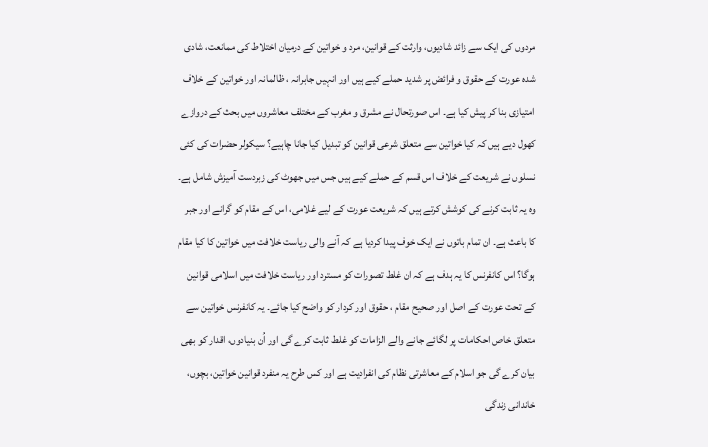مردوں کی ایک سے زائد شادیوں، وارثت کے قوانین، مرد و خواتین کے درمیان اختلاط کی ممانعت، شادی شدہ عورت کے حقوق و فرائض پر شدید حملے کیے ہیں اور انہیں جابرانہ ، ظالمانہ اور خواتین کے خلاف امتیازی بنا کر پیش کیا ہے۔ اس صورتحال نے مشرق و مغرب کے مختلف معاشروں میں بحث کے دروازے کھول دیے ہیں کہ کیا خواتین سے متعلق شرعی قوانین کو تبدیل کیا جانا چاہیے؟ سیکولر حضرات کی کئی نسلوں نے شریعت کے خلاف اس قسم کے حملے کیے ہیں جس میں جھوٹ کی زبردست آمیزش شامل ہے۔ وہ یہ ثابت کرنے کی کوشش کرتے ہیں کہ شریعت عورت کے لیے غلامی، اس کے مقام کو گرانے اور جبر کا باعث ہے۔ ان تمام باتوں نے ایک خوف پیدا کردیا ہے کہ آنے والی ریاست خلافت میں خواتین کا کیا مقام ہوگا؟ اس کانفرنس کا یہ ہدف ہے کہ ان غلط تصورات کو مسترد اور ریاست خلافت میں اسلامی قوانین کے تحت عورت کے اصل اور صحیح مقام ، حقوق اور کردار کو واضح کیا جائے۔ یہ کانفرنس خواتین سے متعلق خاص احکامات پر لگائے جانے والے الزامات کو غلط ثابت کرے گی اور اُن بنیادوں، اقدار کو بھی بیان کرے گی جو اسلام کے معاشرتی نظام کی انفرادیت ہے اور کس طرح یہ منفرد قوانین خواتین، بچوں، خاندانی زندگی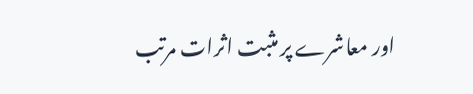اور معاشرے پر مثبت اثرات مرتب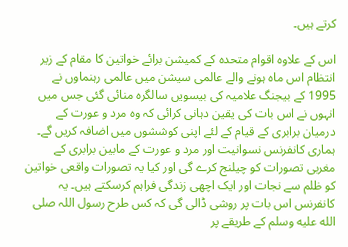کرتے ہیں۔

اس کے علاوہ اقوام متحدہ کے کمیشن برائے خواتین کا مقام کے زیر انتظام اس ماہ ہونے والے عالمی سیشن میں عالمی رہنماوں نے 1995 کے بیجنگ علامیہ کی بیسویں سالگرہ منائی گئی جس میں انہوں نے اس بات کی یقین دہانی کرائی کہ وہ مرد و عورت کے درمیان برابری کے قیام کے لئے اپنی کوششوں میں اضافہ کریں گے۔ ہماری کانفرنس نسوانیت اور مرد و عورت کے مابین برابری کے مغربی تصورات کو چیلنج کرے گی اور کیا یہ تصورات واقعی خواتین کو ظلم سے نجات اور ایک اچھی زندگی فراہم کرسکتے ہیں۔ یہ کانفرنس اس بات پر روشی ڈالی گی کہ کس طرح رسول اللہ صلى الله عليه وسلم کے طریقے پر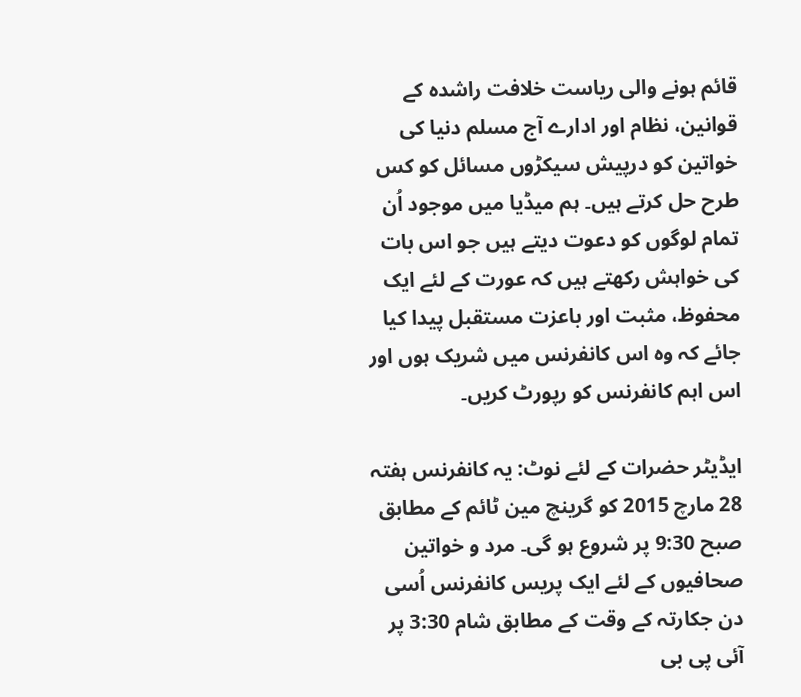قائم ہونے والی ریاست خلافت راشدہ کے قوانین، نظام اور ادارے آج مسلم دنیا کی خواتین کو درپیش سیکڑوں مسائل کو کس طرح حل کرتے ہیں۔ ہم میڈیا میں موجود اُن تمام لوگوں کو دعوت دیتے ہیں جو اس بات کی خواہش رکھتے ہیں کہ عورت کے لئے ایک محفوظ، مثبت اور باعزت مستقبل پیدا کیا جائے کہ وہ اس کانفرنس میں شریک ہوں اور اس اہم کانفرنس کو رپورٹ کریں۔

ایڈیٹر حضرات کے لئے نوٹ: یہ کانفرنس ہفتہ 28 مارچ 2015 کو گرینچ مین ٹائم کے مطابق صبح 9:30 پر شروع ہو گی۔ مرد و خواتین صحافیوں کے لئے ایک پریس کانفرنس اُسی دن جکارتہ کے وقت کے مطابق شام 3:30 پر آئی پی بی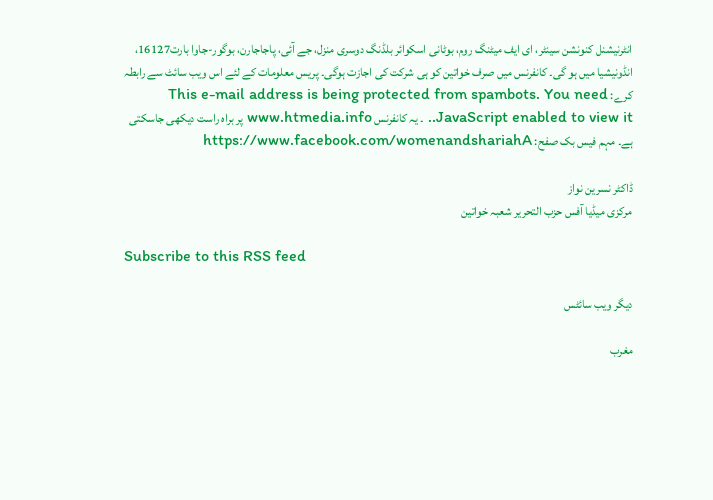انٹرنیشنل کنونشن سینٹر، ای ایف میٹنگ روم، بوٹانی اسکوائر بلڈنگ دوسری منزل، جے آئی، پاجاجارن، بوگور-جاوا بارت16127، انڈونیشیا میں ہو گی۔ کانفرنس میں صرف خواتین کو ہی شرکت کی اجازت ہوگی۔ پریس معلومات کے لئے اس ویب سائٹ سے رابطہ کرے: This e-mail address is being protected from spambots. You need JavaScript enabled to view it.. ۔ یہ کانفرنس www.htmedia.info پر براہ راست دیکھی جاسکتی ہے۔ مہم فیس بک صفح: https://www.facebook.com/womenandshariahA

ڈاکٹر نسرین نواز
مرکزی میڈیا آفس حزب التحریر شعبہ خواتین

Subscribe to this RSS feed

دیگر ویب سائٹس

مغرب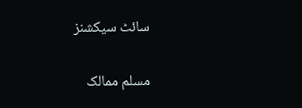سائٹ سیکشنز

مسلم ممالک